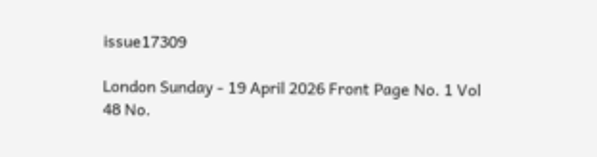issue17309

London Sunday - 19 April 2026 Front Page No. 1 Vol 48 No.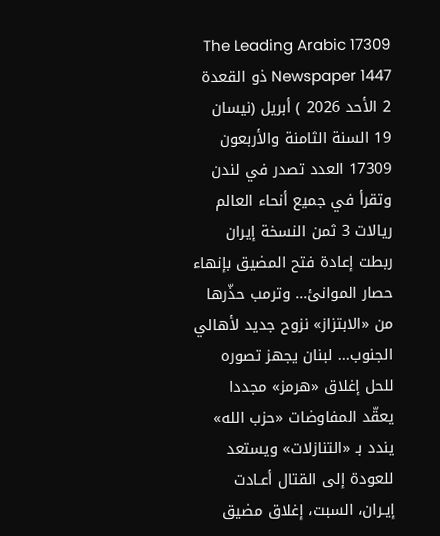17309 The Leading Arabic Newspaper 1447 ذو القعدة 2 الأحد 2026 ) أبريل (نيسان 19 السنة الثامنة والأربعون 17309 العدد تصدر في لندن وتقرأ في جميع أنحاء العالم ريالات 3 ثمن النسخة إيران ربطت إعادة فتح المضيق بإنهاء حصار الموانئ... وترمب حذّرها من «الابتزاز» نزوح جديد لأهالي الجنوب... لبنان يجهز تصوره للحل إغلاق «هرمز» مجددا يعقّد المفاوضات «حزب الله» يندد بـ «التنازلات» ويستعد للعودة إلى القتال أعـادت إيـران، السبت، إغلاق مضيق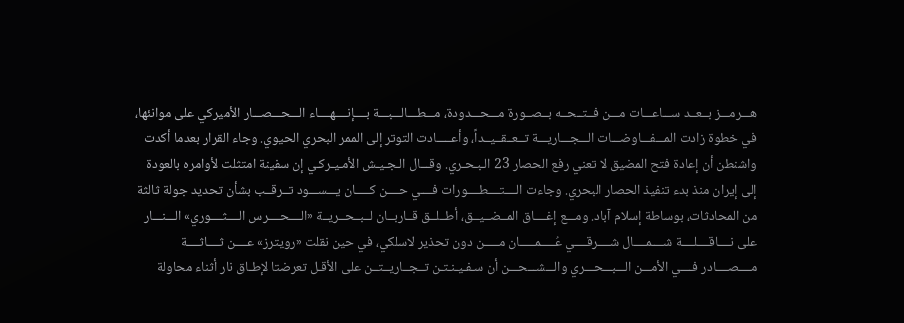هـــرمـــز بــعــد ســـاعـــات مـــن فــتــحــه بــصــورة مـــحـــدودة، مـــطـــالـــبـــة بــــإنــــهــــاء الـــحـــصـــار الأميركي على موانئها، في خطوة زادت المـــفـــاوضـــات الـــجـــاريـــة تــعــقــيــداً، وأعـــــادت التوتر إلى الممر البحري الحيوي. وجاء القرار بعدما أكدت واشنطن أن إعادة فتح المضيق لا تعني رفع الحصار 23 الـبـحـري. وقـــال الـجـيـش الأمـيـركـي إن سفينة امتثلت لأوامره بالعودة إلى إيران منذ بدء تنفيذ الحصار البحري. وجاءت الــــتــــطــــورات فــــي حــــن كـــــان يـــســـود تــرقــب بشأن تحديد جولة ثالثة من المحادثات، بوساطة إسلام آباد. ومـــع إغــــاق المــضــيــق، أطــلــق قــاربــان لــبــحــريــة «الــــحــــرس الــــثــــوري» الـــنـــار على نــــاقــــلــــة شــــمــــال شــــرقــــي عُـــــمـــــان مـــــن دون تحذير لاسلكي، في حين نقلت «رويترز» عــــن ثــــاثــــة مــــصــــادر فــــي الأمـــن الـــبـــحـــري والـــشـــحـــن أن سـفـيـنـتـن تــجــاريــتــن على الأقـل تعرضتا لإطـاق نار أثناء محاولة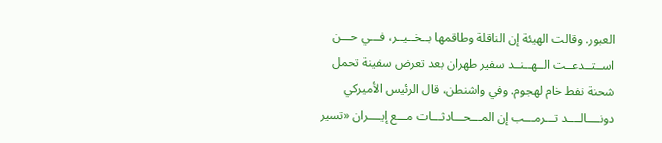العبور. وقالت الهيئة إن الناقلة وطاقمها بــخــيــر، فـــي حـــن اســتــدعــت الــهــنــد سفير طهران بعد تعرض سفينة تحمل شحنة نفط خام لهجوم. وفي واشنطن، قال الرئيس الأميركي دونــــالــــد تـــرمـــب إن المـــحـــادثـــات مـــع إيــــران «تسير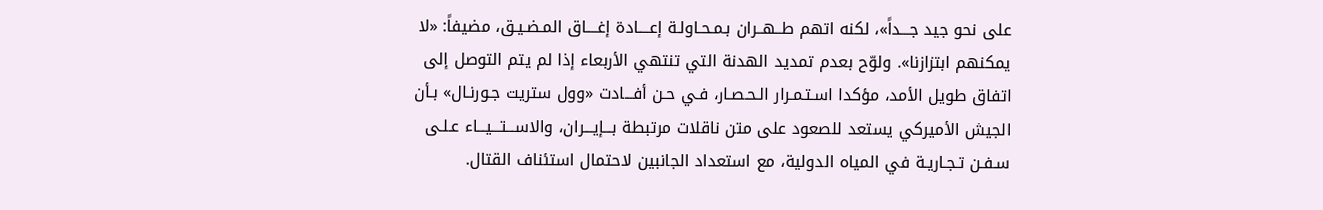على نحو جيد جـــداً»، لكنه اتهم طــهــران بـمـحـاولـة إعــــادة إغــــاق المـضـيـق، مضيفاً: «لا يمكنهم ابتزازنا». ولوّح بعدم تمديد الهدنة التي تنتهي الأربعاء إذا لم يتم التوصل إلى اتفاق طويل الأمد، مؤكدا اسـتـمـرار الـحـصـار، فـي حـن أفـــادت «وول ستريت جـورنـال» بـأن الجيش الأميركي يستعد للصعود على متن ناقلات مرتبطة بـــإيـــران، والاســـتـــيـــاء عـلـى سـفـن تـجـاريـة في المياه الدولية، مع استعداد الجانبين لاحتمال استئناف القتال.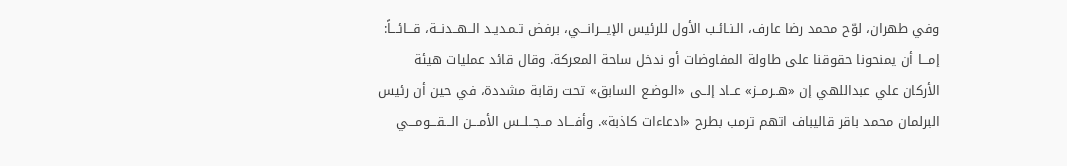وفي طهران، لوّح محمد رضا عارف، الـنـائـب الأول للرئيس الإيـــرانـــي، برفض تـمـديـد الــهــدنــة، قـــائـــاً: إمـــا أن يمنحونا حقوقنا على طاولة المفاوضات أو ندخل ساحة المعركة. وقال قائد عمليات هيئة الأركان علي عبداللهي إن «هــرمــز» عــاد إلــى «الـوضـع السابق» تحت رقابة مشددة، في حين أن رئيس البرلمان محمد باقر قاليباف اتهم ترمب بطرح «ادعاءات كاذبة». وأفـــاد مــجــلــس الأمـــن الـــقـــومـــي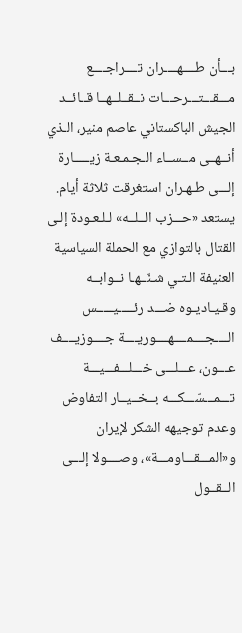بـــأن طــــهــــران تــــراجــــع مـــقـــتـــرحـــات نــقــلــهــا قــائــد الجيش الباكستاني عاصم منير، الـذي أنــهــى مــســاء الـجـمـعـة زيـــــارة إلـــى طـهـران استغرقت ثلاثة أيام. يستعد «حـــزب الــلــه» لـلـعـودة إلـى القتال بالتوازي مع الحملة السياسية العنيفة الـتـي شـنّــهـا نــوابــه وقـيـاديـوه ضـــد رئـــــيـــــس الــــجــــمــــهــــوريــــة جــــوزيــــف عـــون، عـــلـــى خـــلـــفـــيـــة تـــمـــسّـــكـــه بــخــيــار التفاوض وعدم توجيهه الشكر لإيران و«المـــقـــاومـــة»، وصــــولا إلـــى الــقــول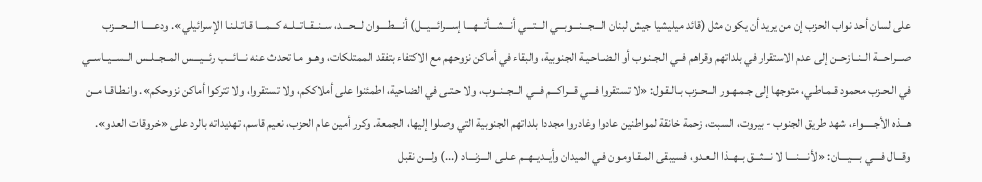على لسان أحد نواب الحزب إن من يريد أن يكون مثل (قائد ميليشيا جيش لبنان الـــجـــنـــوبـــي الـــتـــي أنـــشـــأتـــهـــا إســـرائـــيـــل) أنــــطــــوان لـــحـــد، ســنــقــاتــلــه كـــمـــا قـاتـلـنـا الإسرائيلي». ودعـــــا الـــحـــزب صـــراحـــة الــنــازحــن إلى عدم الاستقرار في بلداتهم وقراهم فــي الـجـنـوب أو الـضـاحـيـة الجنوبية، والبقاء في أماكن نزوحهم مع الاكتفاء بتفقد الممتلكات، وهــو مـا تحدث عنه نـــائـــب رئـــيـــس المــجــلــس الــســيــاســي في الـحـزب محمود قـمـاطـي، متوجها إلى جـمـهـور الــحــزب بـالـقـول: «لا تستقروا فـــي قـــراكـــم فـــي الــجــنــوب، ولا حـتـى في الضاحية، اطمئنوا على أملاككم، ولا تستقروا، ولا تتركوا أماكن نزوحكم». وانـطـاقـا مــن هـــذه الأجـــــواء، شهد طريق الجنوب - بيروت، السبت، زحمة خانقة لمواطنين عادوا وغادروا مجددا بلداتهم الجنوبية التي وصلوا إليها، الجمعة. وكرر أمين عام الحزب، نعيم قاسم، تهديداته بالرد على «خروقات العدو». وقـــال فــــي بــــيــــان: «لأنــــنــــا لا نـــثـــق بــهــذا الـعـدو، فسيبقى المـقـاومـون فـي الميدان وأيــديــهــم عـلـى الـــزنـــاد (...) ولـــن نقبل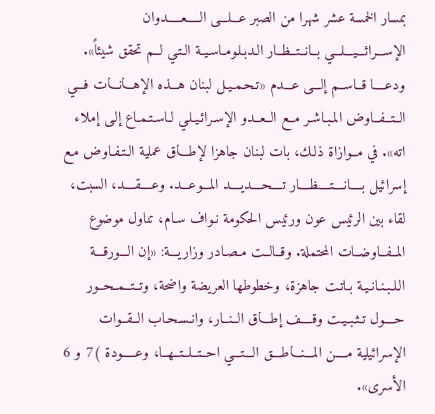بمسار الخمسة عشر شهرا من الصبر عـــلـــى الـــــعـــــدوان الإســـرائـــيـــلـــي بــانــتــظــار الـدبـلـومـاسـيـة الـتـي لــم تحقق شيئاً». ودعــــا قــاســم إلـــى عـــدم «تـحـمـيـل لبنان هـــذه الإهـــانـــات فـــي الــتــفــاوض المـبـاشـر مــع الــعــدو الإسـرائـيـلـي لـاسـتـمـاع إلـى إملاء اته». في مــوازاة ذلـك، بات لبنان جاهزا لإطـــاق عملية الـتـفـاوض مـع إسرائيل بــــانــــتــــظــــار تــــحــــديــــد المـــوعـــد. وعــــقــــد، السبت، لقاء بين الرئيس عون ورئيس الحكومة نـواف سـام، تناول موضوع المــفــاوضــات المحتملة. وقــالــت مـصـادر وزاريـــة: «إن الـــورقـــة الـلـبـنـانـيـة بـاتـت جاهزة، وخطوطها العريضة واضحة، وتــتــمــحــور حــــول تـثـبـيـت وقــــف إطـــاق الــنــار، وانـسـحـاب الــقــوات الإسرائيلية مــــن المـــنـــاطـــق الـــتـــي احــتــلــتــهــا، وعـــــودة )7 و 6 الأسرى».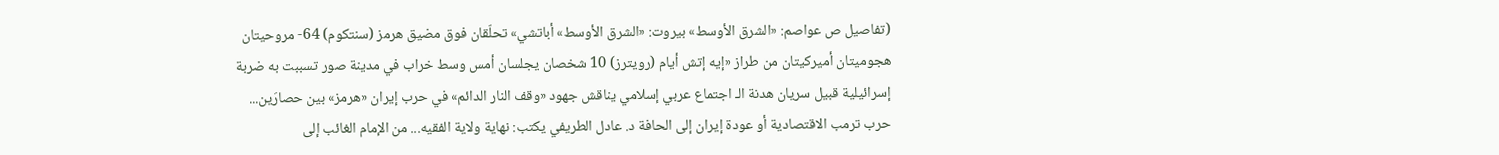(تفاصيل ص عواصم: «الشرق الأوسط» بيروت: «الشرق الأوسط» أباتشي» تحلّقان فوق مضيق هرمز (سنتكوم) 64- مروحيتان هجوميتان أميركيتان من طراز «إيه إتش أيام (رويترز) 10 شخصان يجلسان أمس وسط خراب في مدينة صور تسببت به ضربة إسرائيلية قبيل سريان هدنة الـ اجتماع عربي إسلامي يناقش جهود «وقف النار الدائم» في حرب إيران «هرمز» بين حصارَين... حرب ترمب الاقتصادية أو عودة إيران إلى الحافة د. عادل الطريفي يكتب: نهاية ولاية الفقيه... من الإمام الغائب إلى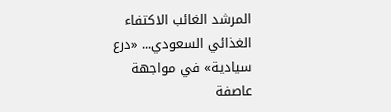المرشد الغائب الاكتفاء الغذائي السعودي... «درع سيادية» في مواجهة عاصفة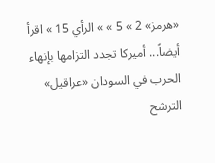«هرمز» 2 » 5 » » الرأي 15 » اقرأ أيضاً... أميركا تجدد التزامها بإنهاء الحرب في السودان «عراقيل» الترشح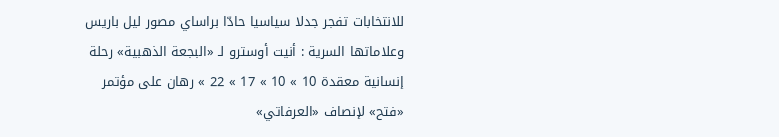للانتخابات تفجر جدلا سياسيا حادّا براساي مصور ليل باريس وعلاماتها السرية : أنيت أوسترو لـ «البجعة الذهبية» رحلة إنسانية معقدة 10 » 10 » 17 » 22 » رهان على مؤتمر «فتح» لإنصاف «العرفاتي»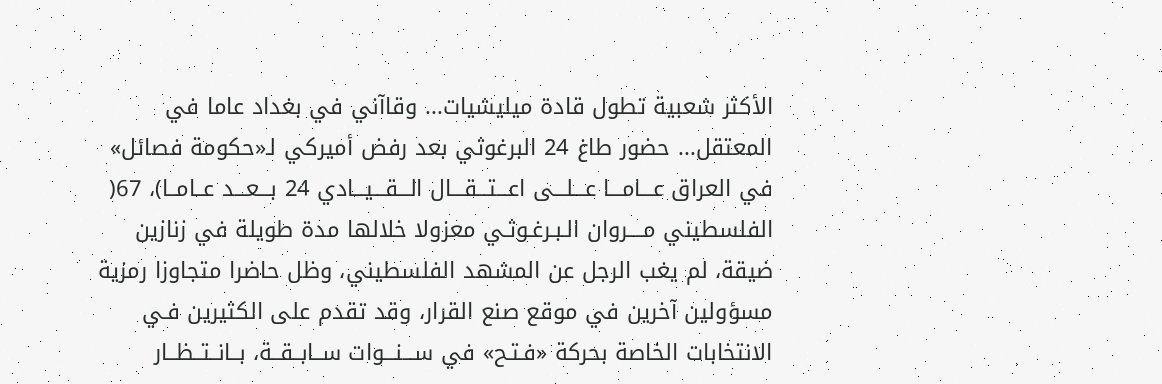الأكثر شعبية تطول قادة ميليشيات... وقاآني في بغداد عاما في المعتقل... حضور طاغ 24 البرغوثي بعد رفض أميركي لـ«حكومة فصائل» في العراق عـــامـــا عـــلـــى اعـــتـــقـــال الـــقـــيـــادي 24 بـــعـــد عــامــا)، 67( الفلسطيني مــــروان الـبـرغـوثـي معزولا خلالها مدة طويلة في زنازين ضيقة، لم يغب الرجل عن المشهد الفلسطيني، وظل حاضرا متجاوزا رمزية مسؤولين آخرين في موقع صنع القرار، وقد تقدم على الكثيرين فـي الانتخابات الخاصة بحركة «فـتـح» في ســـنـــوات ســابــقــة، بــانــتــظــار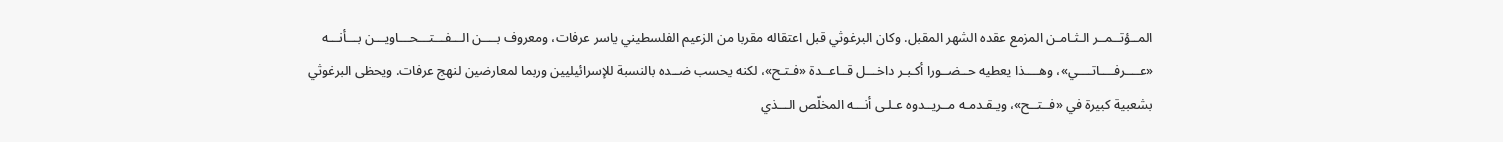المــؤتــمــر الـثـامـن المزمع عقده الشهر المقبل. وكان البرغوثي قبل اعتقاله مقربا من الزعيم الفلسطيني ياسر عرفات، ومعروف بــــن الـــفـــتـــحـــاويـــن بـــأنـــه «عــــرفــــاتــــي»، وهــــذا يعطيه حــضــورا أكـبـر داخـــل قــاعــدة «فـتـح»، لكنه يحسب ضــده بالنسبة للإسرائيليين وربما لمعارضين لنهج عرفات. ويحظى البرغوثي بشعبية كبيرة في «فــتــح»، ويـقـدمـه مــريــدوه عـلـى أنـــه المخلّص الـــذي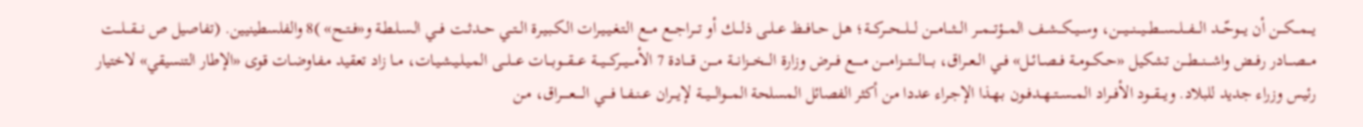يـــمـــكـــن أن يـــوحّـــد الـــفـــلـــســـطـــيـــنـــيـــن، وســيــكــشــف المـــؤتـــمـــر الـــثـــامـــن لـــلـــحـــركـــة؛ هـل حــافــظ عــلــى ذلــــك أو تـــراجـــع مـــع الـتـغـيـيـرات الـكـبـيـرة الــتــي حــدثــت فـــي الـسـلـطـة و«فــتــح» )8 والفلسطينيين. (تفاصيل ص نـــقـــلـــت مـــصـــادر رفـــض واشـــنـــطـــن تشكيل «حــكــومــة فــصــائــل» فــي الــعــراق، بــــالــــتــــزامــــن مـــــع فـــرض وزارة الـــخـــزانـــة مــــن قــــادة 7 الأمـــيـــركـــيـــة عـــقـــوبـــات عـــلـــى المـيـلـيـشـيـات، مــا زاد تعقيد مـفـاوضـات قوى «الإطار التنسيقي» لاختيار رئيس وزراء جديد للبلاد. ويـــقـــود الأفـــراد المــســتــهــدفــون بـهـذا الإجـراء عددا من أكثر الفصائل المسلحة المـــوالـــيـــة لإيـــران عــنــفــا فــــي الـــــعـــــراق، مـن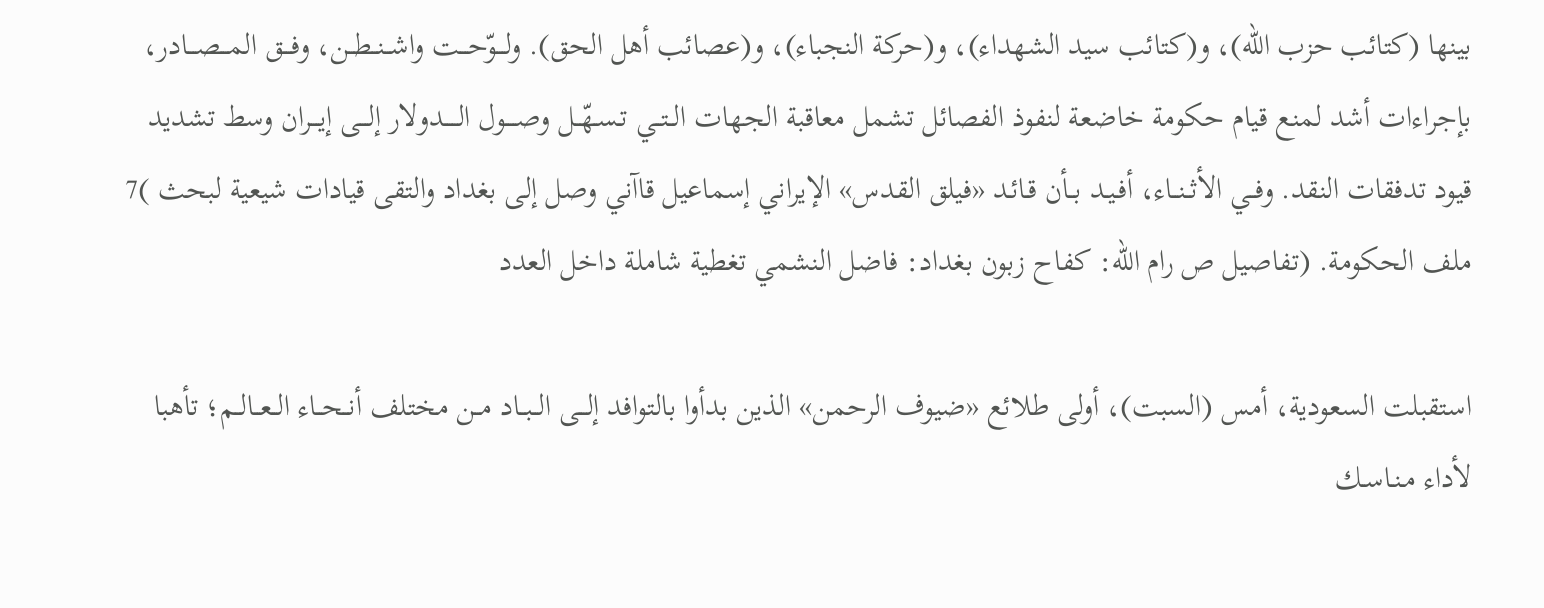بينها (كتائب حزب الله)، و(كتائب سيد الشهداء)، و(حركة النجباء)، و(عصائب أهل الحق). ولـــوّحـــت واشــنــطــن، وفـــق المـــصـــادر، بإجراءات أشد لمنع قيام حكومة خاضعة لنفوذ الفصائل تشمل معاقبة الجهات الــتــي تـسـهّــل وصــــول الـــــدولار إلـــى إيـــران وسط تشديد قيود تدفقات النقد. وفــي الأثــنــاء، أفـيـد بــأن قـائـد «فيلق القدس» الإيراني إسماعيل قاآني وصل إلى بغداد والتقى قيادات شيعية لبحث )7 ملف الحكومة. (تفاصيل ص رام الله: كفاح زبون بغداد: فاضل النشمي تغطية شاملة داخل العدد

استقبلت السعودية، أمس (السبت)، أولى طلائع «ضيوف الرحمن» الذين بدأوا بالتوافد إلـــى الــبــاد مــن مختلف أنــحــاء الــعــالــم؛ تأهبا لأداء مـنـاسـك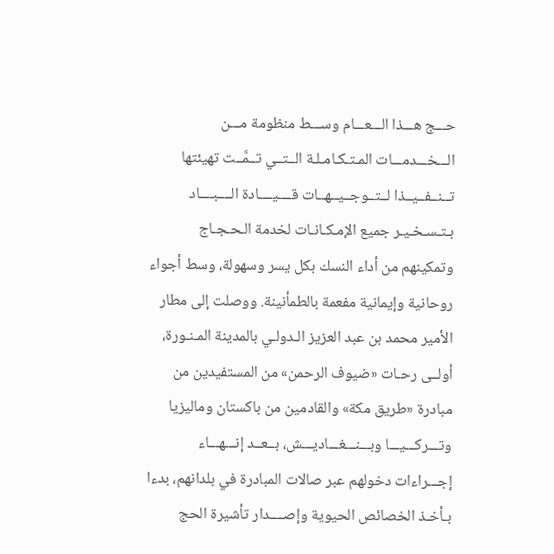حـــج هـــذا الـــعـــام وســـط منظومة مـــن الـــخـــدمـــات المـتـكـامـلـة الــتــي تــمَّــت تهيئتها تــنــفــيــذا لــتــوجــيــهــات قــــيــــادة الــــبــــاد بـتـسـخـيـر جميع الإمـكـانـات لخدمة الـحـجـاج وتمكينهم من أداء النسك بكل يسر وسهولة، وسط أجواء روحانية وإيمانية مفعمة بالطمأنينة. ووصلت إلى مطار الأمير محمد بن عبد العزيز الـدولـي بالمدينة المـنـورة، أولــى رحـات «ضيوف الرحمن» من المستفيدين من مبادرة «طريق مكة» والقادمين من باكستان وماليزيا وتـــركـــيـــا وبـــنـــغـــاديـــش، بــعــد إنـــهـــاء إجـــراءات دخولهم عبر صالات المبادرة في بلدانهم، بدءا بـأخـذ الخصائص الحيوية وإصــــدار تأشيرة الحج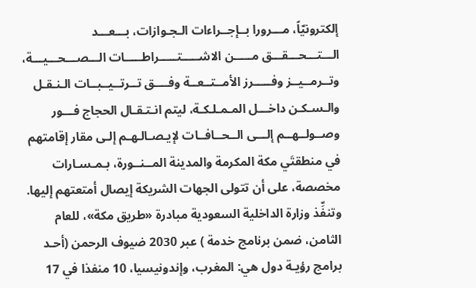إلكترونيّاً، مـــرورا بــإجــراءات الـجـوازات، بـــعـــد الـــتـــحـــقـــق مـــــن الاشـــــتـــــراطـــــات الـــصـــحـــيـــة، وتــرمــيــز وفـــــرز الأمــتــعــة وفــــق تــرتــيــبــات الـنـقـل والـسـكـن داخـــل المـمـلـكـة، ليتم انـتـقـال الحجاج فـــور وصــولــهــم إلـــى الــحــافــات لإيـصـالـهـم إلـى مقار إقامتهم في منطقتَي مكة المكرمة والمدينة المــنــورة، بـمـسـارات مخصصة، على أن تتولى الجهات الشريكة إيصال أمتعتهم إليها. وتنفِّذ وزارة الداخلية السعودية مبادرة «طريق مكة»، للعام الثامن، ضمن برنامج خدمة ) عبر 2030 ضيوف الرحمن (أحـد برامج رؤيـة دول هي: المغرب، وإندونيسيا، 10 منفذا في 17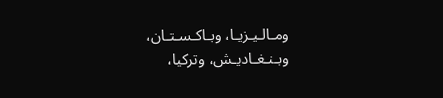ومـالـيـزيـا، وبـاكـسـتـان، وبـنـغـاديـش، وتركيا،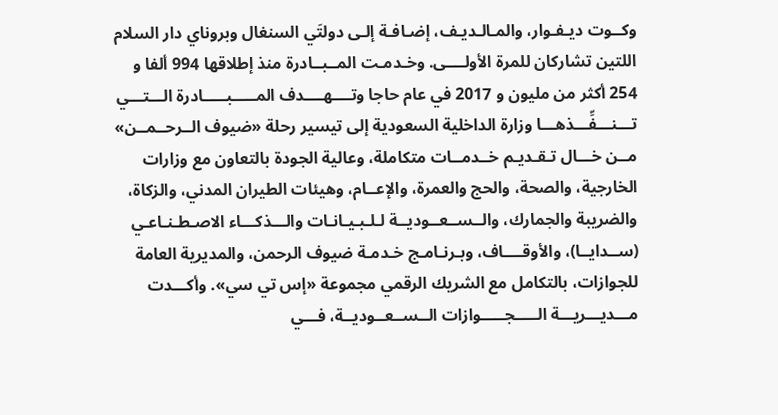وكــوت ديـفـوار، والمـالـديـف، إضـافـة إلـى دولتَي السنغال وبروناي دار السلام اللتين تشاركان للمرة الأولــــى. وخـدمـت المــبــادرة منذ إطلاقها 994 ألفا و 254 أكثر من مليون و 2017 في عام حاجا وتــــهــــدف المـــــبـــــادرة الـــتـــي تـــنـــفِّـــذهـــا وزارة الداخلية السعودية إلى تيسير رحلة «ضيوف الــرحــمــن» مــن خـــال تـقـديـم خــدمــات متكاملة، وعالية الجودة بالتعاون مع وزارات الخارجية، والصحة، والحج والعمرة، والإعــام، وهيئات الطيران المدني، والزكاة، والضريبة والجمارك، والــســعــوديــة لـلـبـيـانـات والـــذكـــاء الاصـطـنـاعـي (ســدايــا)، والأوقــــاف، وبـرنـامـج خـدمـة ضيوف الرحمن، والمديرية العامة للجوازات، بالتكامل مع الشريك الرقمي مجموعة «إس تي سي». وأكـــدت مـــديـــريـــة الـــــجـــــوازات الــســعــوديــة، فـــي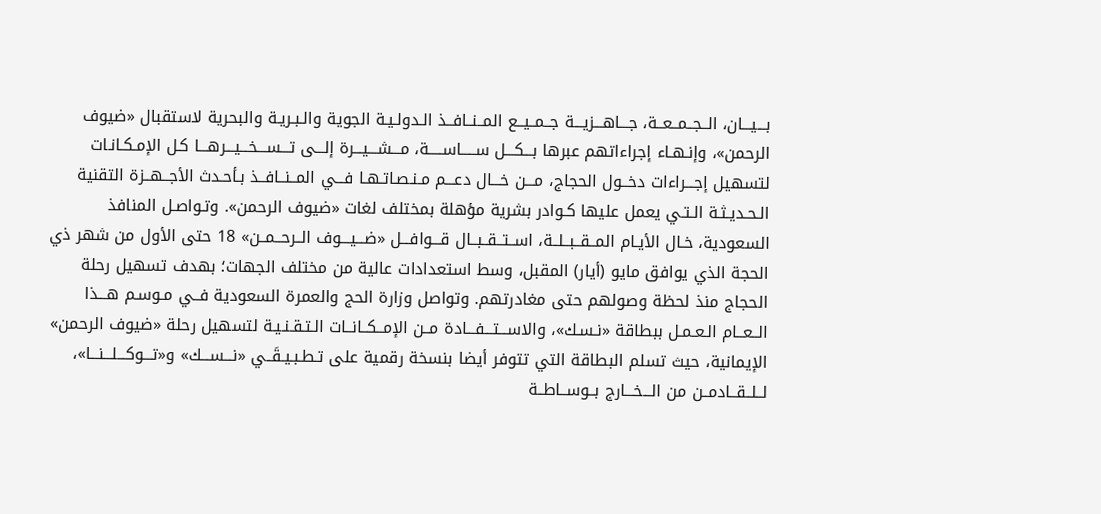بـــيـــان، الــجــمــعــة، جـــاهـــزيـــة جــمــيــع المــنــافــذ الـدولـيـة الجوية والـبـريـة والبحرية لاستقبال «ضيوف الرحمن»، وإنـهـاء إجراءاتهم عبرها بـــكـــل ســـــاســـــة، مـــشـــيـــرة إلـــى تـــســـخـــيـــرهـــا كـل الإمـكـانـات لتسهيل إجـــراءات دخــول الحجاج، مـــن خـــال دعـــم مـنـصـاتـهـا فـــي المــنــافــذ بـأحـدث الأجــهــزة التقنية الـحـديـثـة الـتـي يعمل عليها كـوادر بشرية مؤهلة بمختلف لغات «ضيوف الرحمن». وتـواصـل المنافذ السعودية، خـال الأيـام المــقــبــلــة، اســتــقــبــال قـــوافـــل «ضـــيـــوف الــرحــمــن» 18 حتى الأول من شهر ذي الحجة الذي يوافق مايو (أيار) المقبل، وسط استعدادات عالية من مختلف الجهات؛ بهدف تسهيل رحلة الحجاج منذ لحظة وصولهم حتى مغادرتهم. وتواصل وزارة الحج والعمرة السعودية فــي مـوسـم هـــذا الــعــام الـعـمـل ببطاقة «نـسـك»، والاســـتـــفـــادة مــن الإمــكــانــات الـتـقـنـيـة لتسهيل رحلة «ضيوف الرحمن» الإيمانية، حيث تسلم البطاقة التي تتوفر أيضا بنسخة رقمية على تـطـبـيـقَــي «نـــســـك» و«تـــوكـــلـــنـــا»، لــلــقــادمــن من الـــخـــارج بــوســاطــة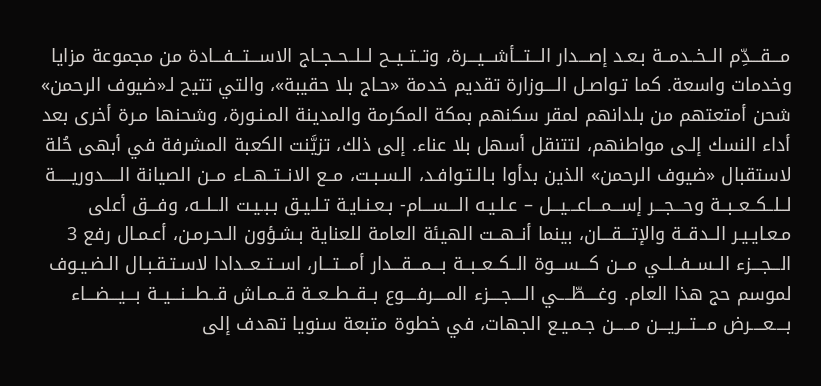مـــقـــدِّم الــخــدمــة بـعـد إصـــدار الـــتـــأشـــيـــرة، وتــتــيــح لــلــحــجــاج الاســـتـــفـــادة من مجموعة مزايا وخدمات واسعة. كما تـواصـل الــــوزارة تقديم خدمة «حـاج بلا حقيبة»، والتي تتيح لـ«ضيوف الرحمن» شحن أمتعتهم من بلدانهم لمقر سكنهم بمكة المكرمة والمدينة المـنـورة، وشحنها مـرة أخرى بعد أداء النسك إلـى مواطنهم، لتتنقل أسهل بلا عناء. إلى ذلك، تزيَّنت الكعبة المشرفة في أبهى حُلة لاستقبال «ضيوف الرحمن» الذين بدأوا بـالـتـوافـد، الـسـبـت، مــع الانــتــهــاء مــن الصيانة الـــــدوريـــــة لــلــكــعــبــة وحـــجـــر إســـمـــاعـــيـــل – عـلـيـه الـــســـام- بـعـنـايـة تـلـيـق بـبـيـت الــلــه، وفـــق أعلى مـعـايـيـر الــدقــة والإتـــقـــان، بينما أنــهــت الهيئة العامة للعناية بـشـؤون الـحـرمـن، أعـمـال رفع 3 الـــجـــزء الــســفــلــي مـــن كـــســـوة الــكــعــبــة بـــمـــقـــدار أمـــتـــار، اســتــعــدادا لاسـتـقـبـال الـضـيـوف لموسم حج هذا العام. وغــــطّــــي الــــجــــزء المــــرفــــوع بــقــطــعــة قــمــاش قــطـــنـــيــة بـــيـــضـــاء بــــعــــرض مـــتـــريـــن مـــــن جـمـيـع الجهات، في خطوة متبعة سنويا تهدف إلى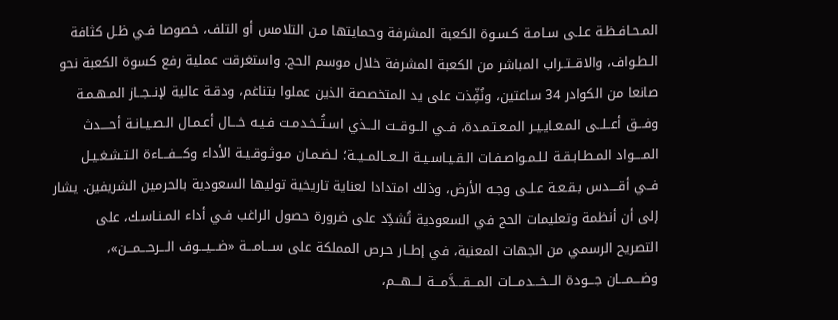المـحـافـظـة عـلـى سـامـة كـسـوة الكعبة المشرفة وحمايتها مـن التلامس أو التلف، خصوصا فـي ظـل كثافة الـطـواف، والاقــتــراب المباشر من الكعبة المشرفة خلال موسم الحج. واستغرقت عملية رفع كسوة الكعبة نحو صانعا من الكوادر 34 ساعتين، ونُفِّذت على يد المتخصصة الذين عملوا بتناغم، ودقـة عالية لإنــجــاز المـهـمـة وفـــق أعــلــى المـعـايـيـر المـعـتـمـدة، فــي الــوقــت الـــذي اسـتُــخـدمـت فـيـه خـــال أعـمـال الـصـيـانـة أحــــدث المــــواد المـطـابـقـة لـلـمـواصـفـات الـقـيـاسـيـة الــعــالمــيــة؛ لـضـمـان مـوثـوقـيـة الأداء وكـــفـــاءة الـتـشـغـيـل فــي أقــــدس بـقـعـة عـلـى وجـه الأرض، وذلك امتدادا لعناية تاريخية توليها السعودية بالحرمين الشريفين. يشار إلى أن أنظمة وتعليمات الحج في السعودية تُشدِّد على ضرورة حصول الراغب فـي أداء المـنـاسـك، على التصريح الرسمي من الجهات المعنية، في إطــار حـرص المملكة على ســـامـــة «ضـــيـــوف الـــرحـــمـــن»، وضـــمـــان جـــودة الـــخـــدمـــات المـــقـــدَّمـــة لـــهـــم،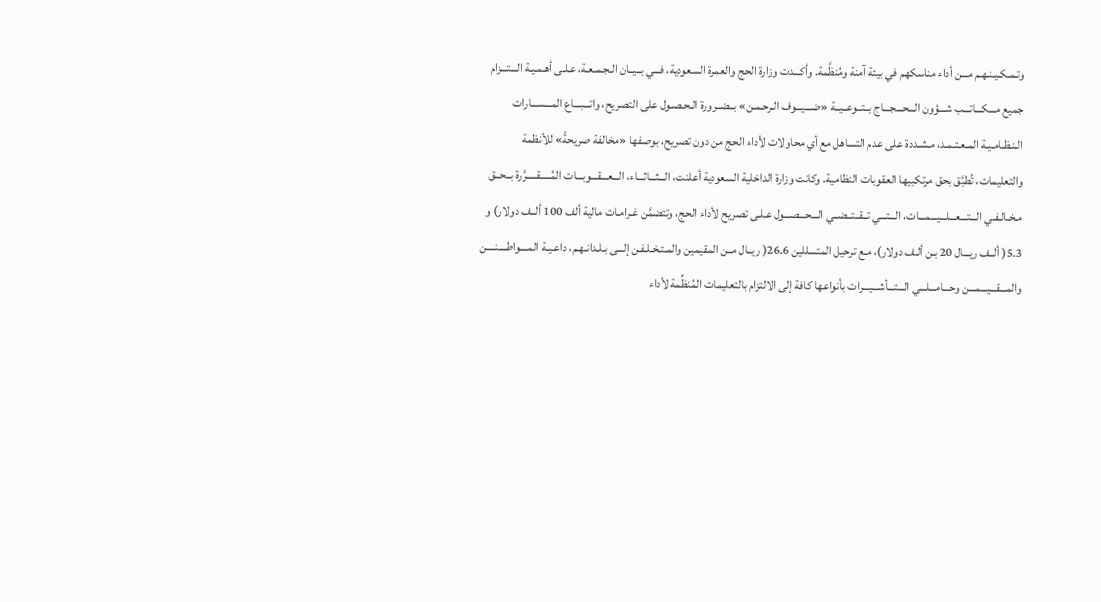وتـمـكـيـنـهـم مـــن أداء مناسكهم في بيئة آمنة ومُنظَّمة. وأكـــدت وزارة الحج والعمرة السعودية، فـــي بــيــان الـجـمـعـة، عـلـى أهـمـيـة الـــتـــزام جميع مـــكـــاتـــب شـــؤون الـــحـــجـــاج بــتــوعــيــة «ضـــيـــوف الـرحـمـن» بــضــرورة الـحـصـول على التصريح، واتـــبـــاع المـــســـارات الـنـظـامـيـة المـعـتـمـد، مـشـددة على عدم التساهل مع أي محاولات لأداء الحج من دون تصريح، بوصفها «مخالفة صريحةً» للأنظمة والتعليمات، تُطبَّق بحق مرتكبيها العقوبات النظامية. وكانت وزارة الداخلية السعودية أعلنت، الـــثـــاثـــاء، الـــعـــقـــوبـــات المُـــــقـــــرَّرة بــحــق مـخـالـفـي الـــتـــعـــلـــيـــمـــات، الـــتـــي تــقــتــضــي الـــحـــصـــول عـلـى تصريح لأداء الحج، وتتضمَّن غـرامـات مالية ألف 100 ألــف دولار) و 5.3( ألــف ريـــال 20 بـن ألـف دولار)، مـع ترحيل المتسللين 26.6( ريــال مــن المقيمين والمـتـخـلـفـن إلـــى بـلـدانـهـم، داعـيـة المــــواطــــنــــن والمـــقـــيـــمـــن وحـــامـــلـــي الـــتـــأشـــيـــرات بأنواعها كافة إلى الالتزام بالتعليمات المُنظِّمة لأداء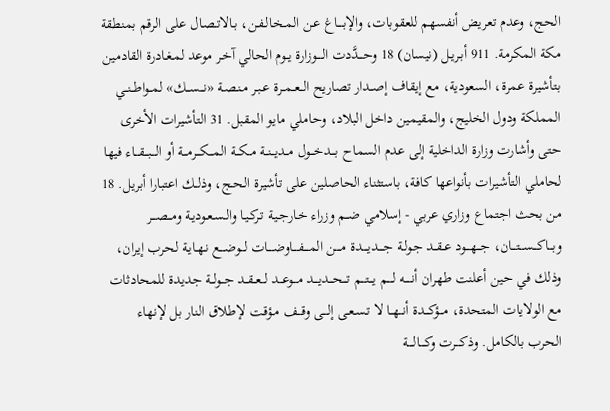الحج، وعدم تعريض أنفسهم للعقوبات، والإبــــاغ عـن المـخـالـفـن، بـالاتـصـال على الرقم بمنطقة مكة المكرمة. 911 أبـريـل (نيسان) 18 وحـــدَّدت الــــوزارة يــوم الحالي آخـر موعد لمـغـادرة القادمين بتأشيرة عمرة، السعودية، مع إيقاف إصــدار تصاريح الــعــمــرة عـبـر مـنـصـة «نـــســـك» لمــواطــنــي المملكة ودول الخليج، والمقيمين داخل البلاد، وحاملي مايو المقبل. 31 التأشيرات الأخرى حتى وأشارت وزارة الداخلية إلى عدم السماح بـــدخـــول مــديــنــة مــكــة المـــكـــرمـــة أو الـــبـــقـــاء فيها لحاملي التأشيرات بأنواعها كافة، باستثناء الحاصلين على تأشيرة الـحـج، وذلــك اعتبارا أبريل. 18 من بحث اجتماع وزاري عربي - إسلامي ضــم وزراء خـارجـيـة تـركـيـا والـسـعـوديـة ومـــصـــر وبـــاكـــســـتـــان، جـــهـــود عــقــد جـولـة جــــديــــدة مــــن المــــفــــاوضــــات لـــوضـــع نـهـايـة لحرب إيران، وذلك في حين أعلنت طهران أنـــــه لــــم يـــتـــم تـــحـــديـــد مـــوعـــد لــعــقــد جــولــة جديدة للمحادثات مع الولايات المتحدة، مـــؤكـــدة أنــهــا لا تـسـعـى إلـــى وقـــف مـؤقـت لإطلاق النار بل لإنهاء الحرب بالكامل. وذكـــرت وكــــالــــة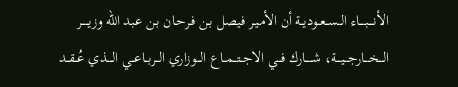الأنــــبــــاء الــســعــوديــة أن الأمـيـر فيصل بـن فـرحـان بـن عبد الله وزيـــــر الـــخـــارجـــيـــة، شـــــارك فـــي الاجــتــمــاع الـــوزاري الــربــاعــي الــــذي عُــقــد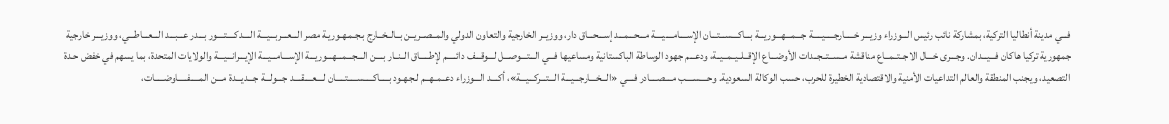فـــي مدينة أنطاليا التركية، بمشاركة نائب رئيس الـــوزراء وزيـــر خـــــارجـــــيـــــة جـــمـــهـــوريـــة بـــاكـــســـتـــان الإســــامــــيــــة مـــحـــمـــد إســـحـــاق دار، ووزيــر الخارجية والتعاون الدولي والمــصــريــن بــالــخــارج بـجـمـهـوريـة مصر الـــعـــربـــيـــة الــــدكــــتــــور بـــدر عـــبـــد الـــعـــاطـــي، ووزيـــر خارجية جمهورية تركيا هاكان فـــيـــدان. وجـــرى خـــال الاجــتــمــاع مناقشة مــســتــجــدات الأوضـــاع الإقــلــيــمــيــة، ودعـــم جهود الوساطة الباكستانية ومساعيها فـــي الـــتـــوصـــل لـــوقـــف دائـــــم لإطـــــاق الــنــار بــــن الـــجـــمـــهـــوريـــة الإســـامـــيـــة الإيـــرانـــيـــة والولايات المتحدة، بما يسهم في خفض حـدة التصعيد، ويجنب المنطقة والعالم التداعيات الأمنية والاقتصادية الخطيرة للحرب، حسب الوكالة السعودية. وحــــســــب مــــصــــادر فــــي «الـــخـــارجـــيـــة الـــتـــركـــيـــة»، أكــــد الـــوزراء دعــمــهــم لـجـهـود بـــــاكـــــســـــتـــــان لــــعــــقــــد جـــولـــة جـــديـــدة مـــن المـــــفـــــاوضـــــات،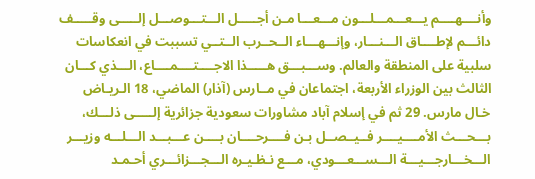وأنــــهــــم يـــعـــمـــلـــون مـــعـــا مـن أجـــــل الـــتـــوصـــل إلـــــى وقـــــف دائـــم لإطــــاق الـــنـــار، وإنـــهـــاء الــحــرب الــتــي تسببت في انعكاسات سلبية على المنطقة والعالم. وســـبـــق هـــــذا الاجــــتــــمــــاع، الـــذي كـــان الثالث بين الوزراء الأربعة، اجتماعان في مــارس (آذار) الماضي، 18 الـريـاض خـال مارس. 29 ثم في إسلام آباد مشاورات سعودية جزائرية إلـــــى ذلـــك، بـــحـــث الأمــــيــــر فــيــصــل بـن فــــرحــــان بــــن عـــبـــد الـــلـــه وزيـــر الـــخـــارجـــيـــة الـــســـعـــودي، مـــع نـظـيـره الـــجـــزائـــري أحـمـد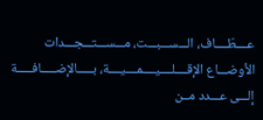عــــطّــــاف، الـــســـبـــت، مـــســـتـــجـــدات الأوضـــاع الإقــــلــــيــــمــــيــــة، بـــــالإضـــــافـــــة إلـــى عـــدد مــن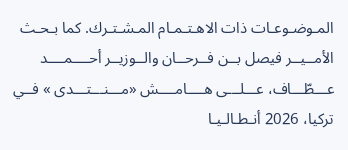المـوضـوعـات ذات الاهـتـمـام المـشـتـرك. كما بـحـث الأمــيــر فيصل بــن فــرحــان والــوزيــر أحــــمــــد عـــطّـــاف، عـــلـــى هــــامــــش «مـــنـــتـــدى » فــي تركيا، 2026 أنـطـالـيـا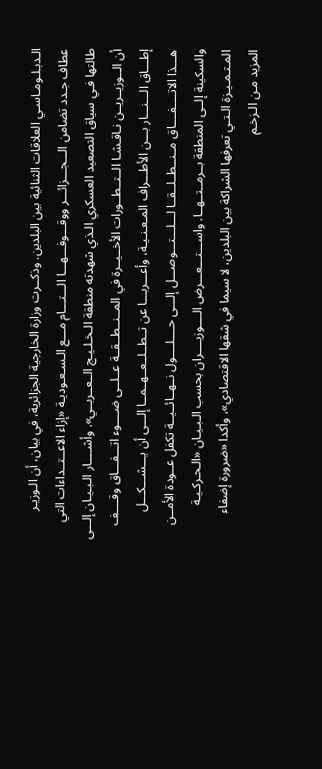الـدبـلـومـاسـي العلاقات الثنائية بين البلدين. وذكــرت وزارة الخارجية الجزائرية، في بيان، أن الـوزيـر عطاف جـدد تضامن الـــجـــزائـــر ووقـــوفـــهـــا الـــتـــام مـــع الـسـعـوديـة «إزاء الاعــتــداءات التي طالتها فـي سياق التصعيد العسكري الـذي شهدته منطقة الـخـلـيـج الــعــربــي». وأشــــار الـبـيـان إلـــى أن الــوزيــريــن نـاقـشـا الــتــطــورات الأخــيــرة في المــنــطــقــة عــلــى ضــــوء اتـــفـــاق وقــــف إطـــاق الـــنـــار بـــن الأطـــراف المـعـنـيـة، وأعـــربـــا عن تــطــلــعــهــمــا إلـــى أن يـــشـــكـــل هـــذا الاتــــفــــاق مــنــطــلــقــا لـــلـــتـــوصـــل إلـــى حــــلــــول نــهــائــيــة تكفل عــودة الأمــن والسكينة إلــى المنطقة بــرمــتــهــا. واســـتـــعـــرض الــــوزيــــران بحسب الـبـيـان «الـحـركـيـة المـتـمـيـزة الـتـي تعرفها الشراكة بين البلدين، لا سيما في شقها الاقتصادي»، وأكدا «ضرورة إضفاء المزيد مـن الـزخـم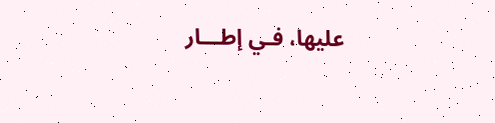عليها، فـي إطـــار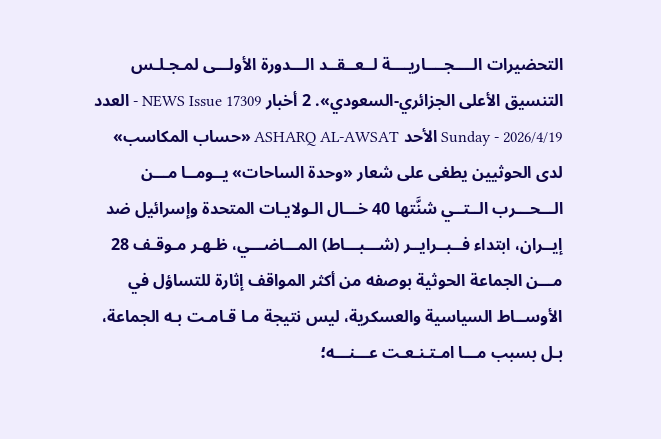التحضيرات الــــجــــاريــــة لــعــقــد الـــدورة الأولـــى لمـجـلـس التنسيق الأعلى الجزائري-السعودي». 2 أخبار NEWS Issue 17309 - العدد Sunday - 2026/4/19 الأحد ASHARQ AL-AWSAT «حساب المكاسب» لدى الحوثيين يطغى على شعار «وحدة الساحات» يــومــا مـــن الـــحـــرب الــتــي شنَّتها 40 خـــال الـولايـات المتحدة وإسرائيل ضد إيــران، ابتداء فــبــرايــر (شـــبـــاط) المـــاضـــي، ظـهـر مـوقـف 28 مـــن الجماعة الحوثية بوصفه من أكثر المواقف إثارة للتساؤل في الأوســاط السياسية والعسكرية، ليس نتيجة مـا قـامـت بـه الجماعة، بـل بسبب مـــا امـتـنـعـت عـــنـــه؛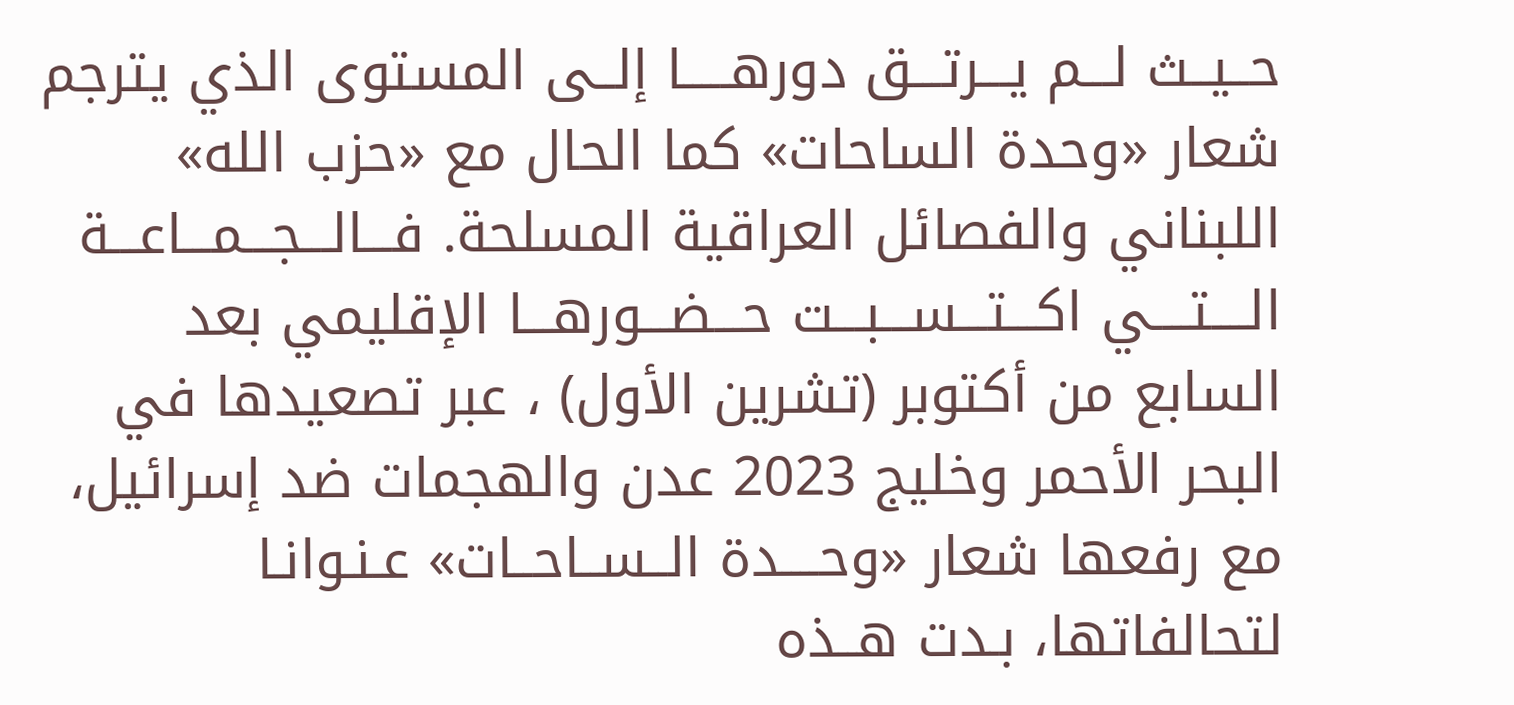حــيــث لـــم يـــرتـــق دورهـــــا إلــى المستوى الذي يترجم شعار «وحدة الساحات» كما الحال مع «حزب الله» اللبناني والفصائل العراقية المسلحة. فـــالـــجـــمـــاعـــة الــــتــــي اكـــتـــســـبـــت حـــضـــورهـــا الإقليمي بعد السابع من أكتوبر (تشرين الأول) ، عبر تصعيدها في البحر الأحمر وخليج 2023 عدن والهجمات ضد إسرائيل، مع رفعها شعار «وحــــدة الــســاحــات» عـنـوانـا لتحالفاتها، بـدت هــذه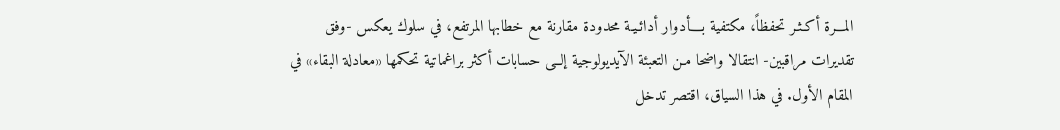المـــرة أكـثـر تحفظاً، مكتفية بــــأدوار أدائـيـة محدودة مقارنة مع خطابها المرتفع، في سلوك يعكس -وفق تقديرات مراقبين- انتقالا واضحا مـن التعبئة الآيديولوجية إلــى حسابات أكثر براغماتية تحكمها «معادلة البقاء» في المقام الأول. في هذا السياق، اقتصر تدخل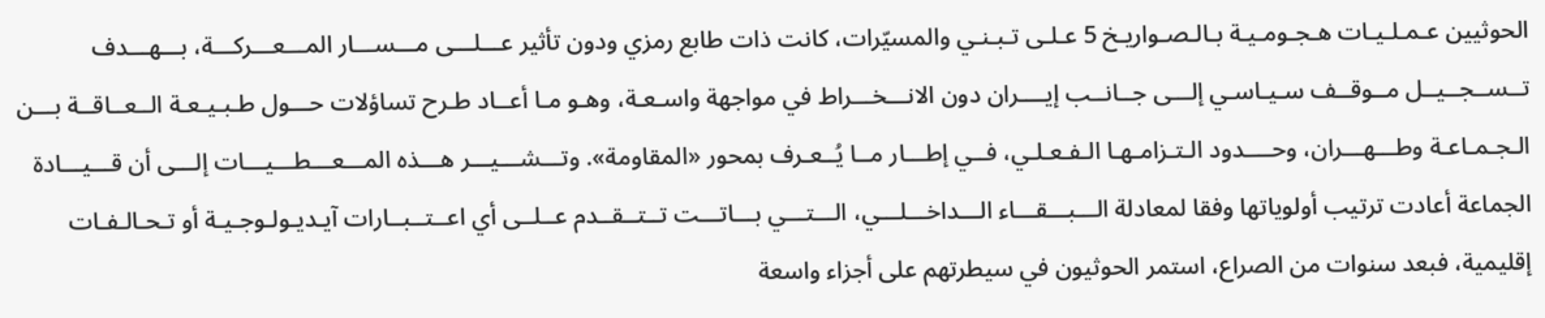الحوثيين عـمـلـيـات هـجـومـيـة بـالـصـواريـخ 5 عـلـى تـبـنـي والمسيّرات، كانت ذات طابع رمزي ودون تأثير عـــلـــى مـــســـار المـــعـــركـــة، بـــهـــدف تــســجــيــل مــوقــف سـيـاسـي إلـــى جــانــب إيــــران دون الانـــخـــراط في مواجهة واسـعـة، وهـو مـا أعــاد طـرح تساؤلات حـــول طـبـيـعـة الــعــاقــة بـــن الـجـمـاعـة وطـــهـــران، وحــــدود الـتـزامـهـا الـفـعـلـي، فــي إطـــار مــا يُــعـرف بمحور «المقاومة». وتـــشـــيـــر هـــذه المـــعـــطـــيـــات إلـــى أن قـــيـــادة الجماعة أعادت ترتيب أولوياتها وفقا لمعادلة الـــبـــقـــاء الـــداخـــلـــي، الـــتـــي بـــاتـــت تــتــقــدم عــلــى أي اعــتــبــارات آيـديـولـوجـيـة أو تـحـالـفـات إقليمية، فبعد سنوات من الصراع، استمر الحوثيون في سيطرتهم على أجزاء واسعة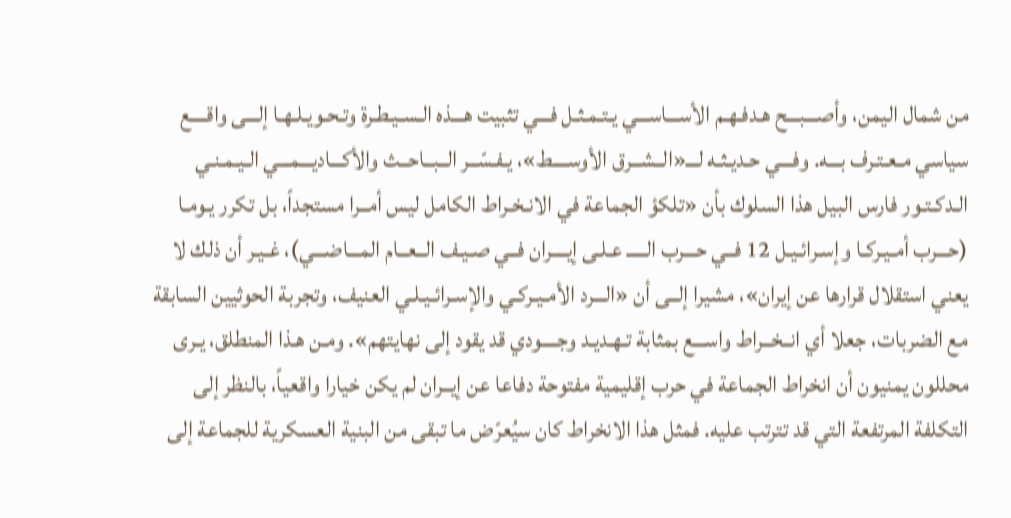من شمال اليمن، وأصـــبـــح هـدفـهـم الأســـاســـي يـتـمـثـل فـــي تثبيت هـــذه الـسـيـطـرة وتـحـويـلـهـا إلـــى واقــــع سياسي مـعـتـرف بـــه. وفـــي حـديـثـه لـــ«الــشــرق الأوســــط»، يـفـسّــر الــبــاحــث والأكـــاديـــمـــي الـيـمـنـي الـدكـتـور فارس البيل هذا السلوك بأن «تلكؤ الجماعة في الانـخـراط الكامل ليس أمــرا مستجداً، بل تكرر يـومـا (حـــرب أمـيـركـا وإسـرائـيـل 12 فــي حـــرب الـــــ عـلـى إيــــران فــي صـيـف الــعــام المـــاضـــي)، غـيـر أن ذلك لا يعني استقلال قرارها عن إيران»، مشيرا إلــى أن «الـــرد الأمـيـركـي والإسـرائـيـلـي العنيف، وتجربة الحوثيين السابقة مع الضربات، جعلا أي انــخــراط واســـع بمثابة تـهـديـد وجــــودي قد يقود إلى نهايتهم». ومـن هـذا المنطلق، يـرى محللون يمنيون أن انخراط الجماعة في حرب إقليمية مفتوحة دفاعا عن إيــران لم يكن خيارا واقعياً، بالنظر إلى التكلفة المرتفعة التي قد تترتب عليه. فمثل هذا الانخراط كان سيُعرّض ما تبقى من البنية العسكرية للجماعة إلى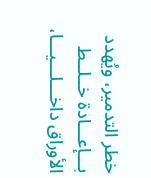خطر التدمير، ويُهدد بـــإعـــادة خــلــط الأوراق داخـــلـــيـــا،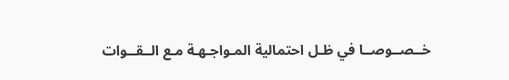خــصــوصــا في ظـل احتمالية المـواجـهـة مـع الــقــوات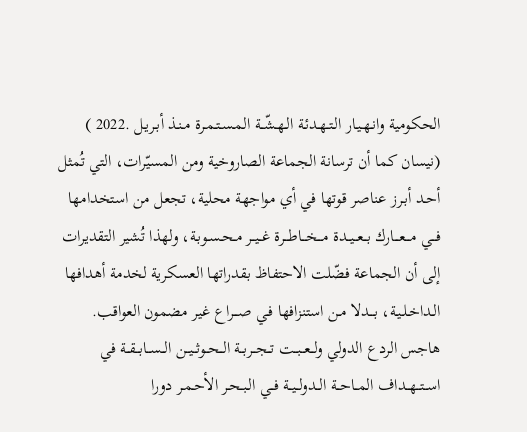الحكومية وانـهـيـار الـتـهـدئـة الـهـشّــة المـسـتـمـرة مـنـذ أبـريـل .2022 ) (نيسان كما أن ترسانة الجماعة الصاروخية ومن المسيّرات، التي تُمثل أحـد أبـرز عناصر قوتها في أي مواجهة محلية، تجعل من استخدامها فـــي مـــعـــارك بــعــيــدة مـــخـــاطـــرة غــيــر مـحـسـوبـة، ولهذا تُشير التقديرات إلى أن الجماعة فضّلت الاحتفاظ بقدراتها العسكرية لخدمة أهدافها الـداخـلـيـة، بـــدلا مـن استنزافها فـي صـــراع غير مضمون العواقب. هاجس الردع الدولي ولــعــبــت تــجــربــة الــحــوثــيــن الــســابــقــة في اســتــهــداف المــاحــة الــدولــيــة فــي الـبـحـر الأحـمـر دورا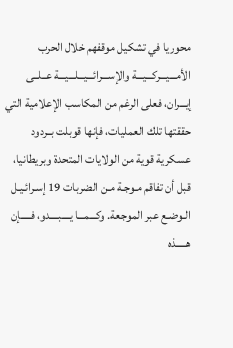محوريا في تشكيل موقفهم خلال الحرب الأمـــيـــركـــيـــة والإســـرائـــيـــلـــيـــة عــلــى إيـــران، فعلى الرغم من المكاسب الإعلامية التي حققتها تلك العمليات، فإنها قوبلت بــردود عسكرية قوية من الولايات المتحدة وبريطانيا، قبل أن تفاقم مـوجـة مـن الضربات 19 إسـرائـيـل الـوضـع عبر الموجعة. وكـــمـــا يــــبــــدو، فـــــإن هـــــذه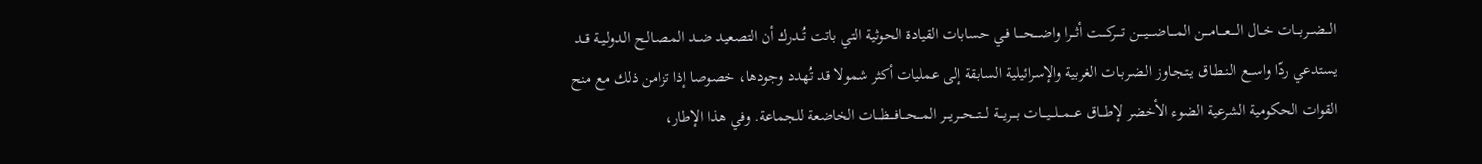الـــضـــربـــات خــال الــــعــــامــــن المــــاضــــيــــن تــــركــــت أثـــرا واضــــحــــا فـي حسابات القيادة الحوثية التي باتت تُــدرك أن التصعيد ضــد المـصـالـح الـدولـيـة قــد يستدعي ردّا واســـع الـنـطـاق يـتـجـاوز الـضـربـات الغربية والإسرائيلية السابقة إلى عمليات أكثر شمولا قد تُهدد وجودها، خصوصا إذا تزامن ذلك مع منح القوات الحكومية الشرعية الضوء الأخضر لإطـــاق عـــمـــلـــيـــات بـــريـــة لـــتـــحـــريـــر المـــحـــافـــظـــات الخاضعة للجماعة. وفي هذا الإطار،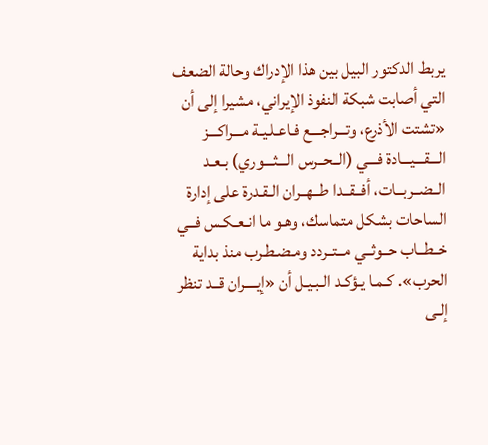يربط الدكتور البيل بين هذا الإدراك وحالة الضعف التي أصابت شبكة النفوذ الإيراني، مشيرا إلى أن «تشتت الأذرع، وتـــراجـــع فـاعـلـيـة مـــراكـــز الـــقـــيـــادة فـــي (الــحــرس الـــثـــوري) بـعـد الــضــربــات، أفــقــدا طــهــران الـقـدرة على إدارة الساحات بشكل متماسك، وهـو ما انـعـكـس فــي خــطــاب حــوثــي مــتــردد ومـضـطـرب منذ بداية الحرب». كـمـا يـؤكـد الـبـيـل أن «إيــــران قــد تنظر إلـى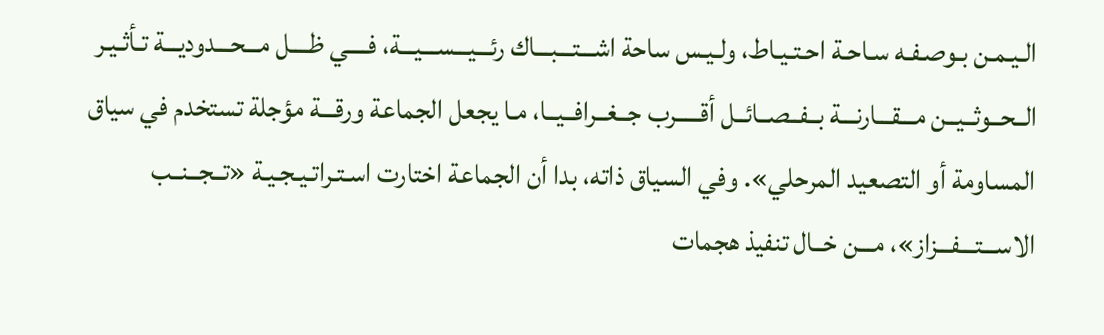الـيـمـن بـوصـفـه سـاحـة احـتـيـاط، ولـيـس ساحة اشـــتـــبـــاك رئـــيـــســـيـــة، فــــي ظــــل مـــحـــدوديـــة تـأثـيـر الــحــوثــيــن مـــقـــارنـــة بــفــصــائــل أقـــــرب جــغــرافــيــا، مـا يجعل الجماعة ورقـــة مؤجلة تستخدم في سياق المساومة أو التصعيد المرحلي». وفي السياق ذاته، بدا أن الجماعة اختارت اسـتـراتـيـجـيـة «تــجــنــب الاســـتـــفـــزاز»، مـــن خــال تنفيذ هجمات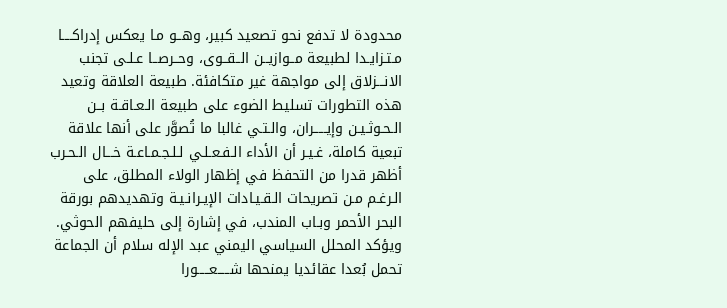محدودة لا تدفع نحو تصعيد كبير، وهــو مـا يعكس إدراكــــا مـتـزايـدا لطبيعة مــوازيــن الــقــوى، وحــرصــا عـلـى تجنب الانـــزلاق إلى مواجهة غير متكافئة. طبيعة العلاقة وتعيد هذه التطورات تسليط الضوء على طبيعة الـعـاقـة بــن الـحـوثـيـن وإيـــــران، والـتـي غالبا ما تُصوَّر على أنها علاقة تبعية كاملة، غـيـر أن الأداء الـفـعـلـي لـلـجـمـاعـة خـــال الـحـرب أظهر قدرا من التحفظ في إظهار الولاء المطلق، على الـرغـم مـن تصريحات الـقـيـادات الإيـرانـيـة وتهديدهم بورقة البحر الأحمر وبـاب المندب، في إشارة إلى حليفهم الحوثي. ويؤكد المحلل السياسي اليمني عبد الإله سلام أن الجماعة تحمل بُعدا عقائديا يمنحها شـــــعـــــورا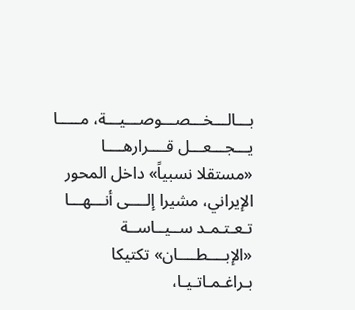بـــالـــخـــصـــوصـــيـــة، مـــــا يـــجـــعـــل قــــرارهــــا «مستقلا نسبياً» داخل المحور الإيراني، مشيرا إلــــى أنـــهـــا تـعـتـمـد ســيــاســة «الإبــــطــــان» تكتيكا بـراغـمـاتـيـا،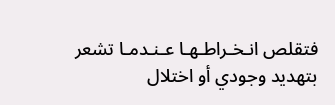فتقلص انـخـراطـهـا عـنـدمـا تشعر بتهديد وجودي أو اختلال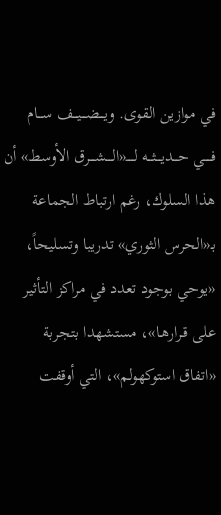في موازين القوى. ويـــضـــيـــف ســـام فـــــي حـــديـــثـــه لـــــ«الــــشــــرق الأوسط» أن هذا السلوك، رغم ارتباط الجماعة بـ«الحرس الثوري» تدريبا وتسليحاً، «يوحي بوجود تعدد في مراكز التأثير على قـرارهـا»، مستشهدا بتجربة «اتفاق استوكهولم»، التي أوقفت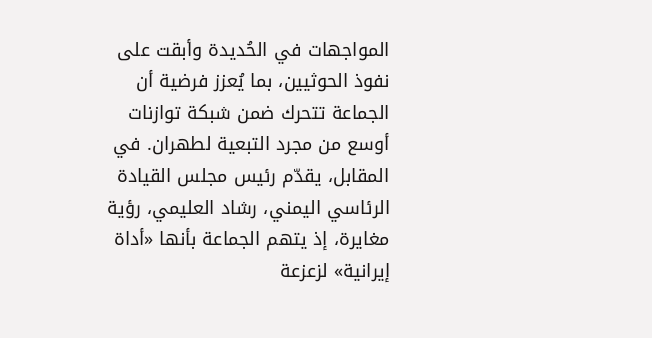المواجهات في الحُديدة وأبقت على نفوذ الحوثيين، بما يُعزز فرضية أن الجماعة تتحرك ضمن شبكة توازنات أوسع من مجرد التبعية لطهران. في المقابل، يقدّم رئيس مجلس القيادة الرئاسي اليمني، رشاد العليمي، رؤية مغايرة، إذ يتهم الجماعة بأنها «أداة إيرانية» لزعزعة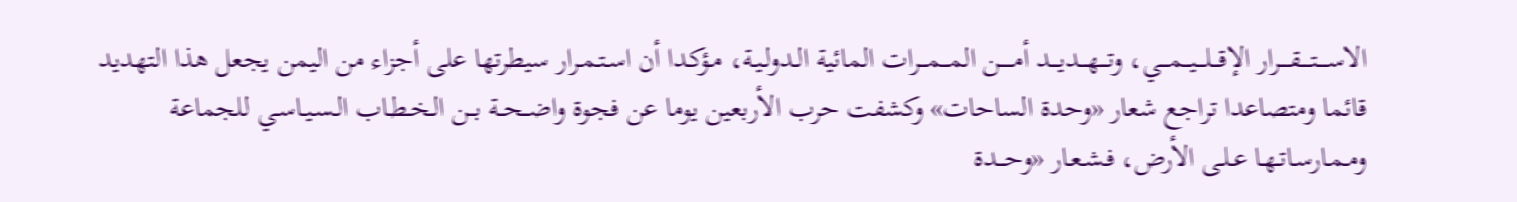الاســــتــــقــــرار الإقـــلـــيـــمـــي، وتـــهـــديـــد أمـــــن المـــمـــرات المائية الـدولـيـة، مـؤكـدا أن اسـتـمـرار سيطرتها على أجزاء من اليمن يجعل هذا التهديد قائما ومتصاعدا تراجع شعار «وحدة الساحات» وكشفت حرب الأربعين يوما عن فجوة واضــحــة بــن الـخـطـاب الـسـيـاسـي للجماعة ومـمـارسـاتـهـا عـلـى الأرض، فـشـعـار «وحـــدة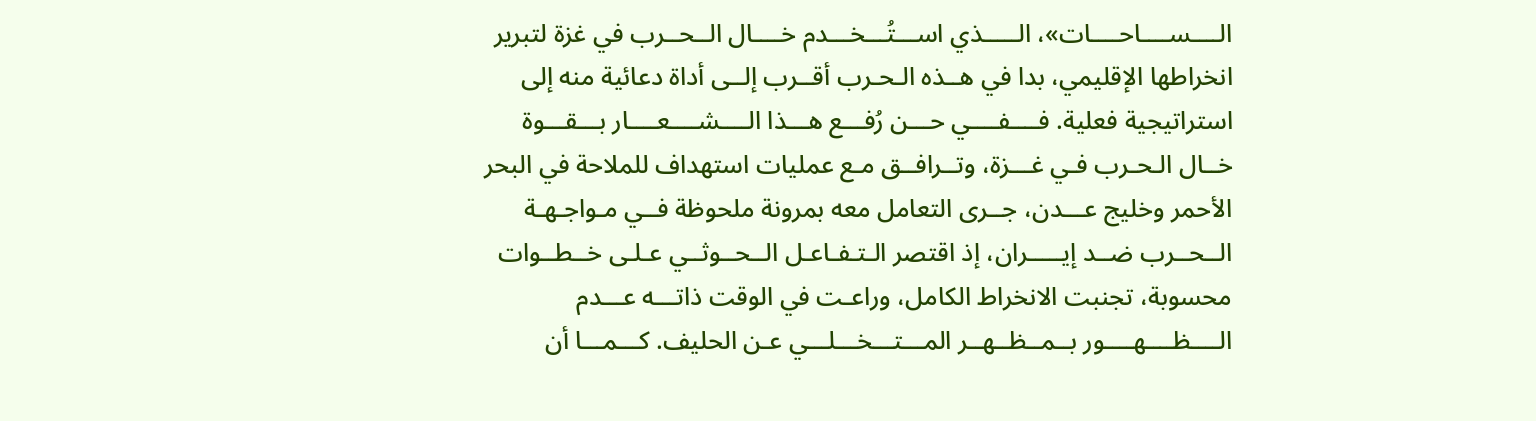الــــســــاحــــات»، الـــــذي اســـتُـــخـــدم خــــال الــحــرب في غزة لتبرير انخراطها الإقليمي، بدا في هــذه الـحـرب أقــرب إلــى أداة دعائية منه إلى استراتيجية فعلية. فــــفــــي حـــن رُفـــع هـــذا الــــشــــعــــار بـــقـــوة خــال الـحـرب فـي غـــزة، وتــرافــق مـع عمليات استهداف للملاحة في البحر الأحمر وخليج عـــدن، جــرى التعامل معه بمرونة ملحوظة فــي مـواجـهـة الــحــرب ضــد إيـــــران، إذ اقتصر الـتـفـاعـل الــحــوثــي عـلـى خــطــوات محسوبة، تجنبت الانخراط الكامل، وراعـت في الوقت ذاتـــه عـــدم الــــظــــهــــور بــمــظــهــر المـــتـــخـــلـــي عـن الحليف. كـــمـــا أن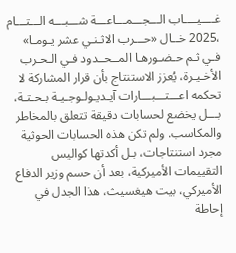غــــيــــاب الـــجـــمـــاعـــة شـــبـــه الـــتـــام ،2025 خــال «حـــرب الاثـنـي عشر يـومـا» فـي ثـم حـضـورهـا المــحــدود فـي الـحـرب الأخـيـرة، يُعزز الاستنتاج بأن قرار المشاركة لا تحكمه اعـــتـــبـــارات آيـديـولـوجـيـة بـحـتـة، بـــل يخضع لحسابات دقيقة تتعلق بالمخاطر والمكاسب. ولم تكن هذه الحسابات الحوثية مجرد استنتاجات، بـل أكدتها كواليس التقييمات الأميركية، بعد أن حسم وزير الدفاع الأميركي، بيت هيغسيث، هذا الجدل في إحاطة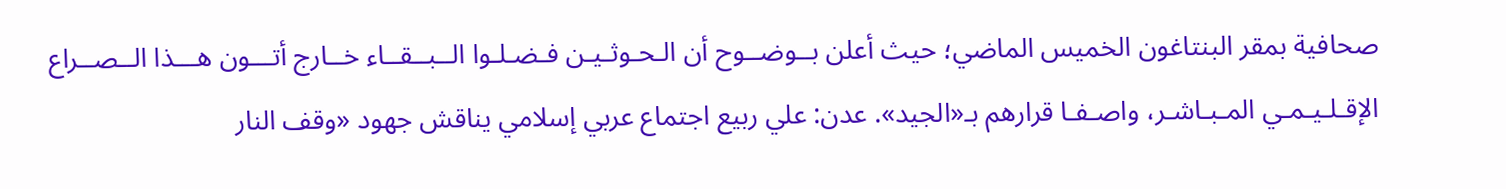صحافية بمقر البنتاغون الخميس الماضي؛ حيث أعلن بــوضــوح أن الـحـوثـيـن فـضـلـوا الــبــقــاء خــارج أتـــون هـــذا الــصــراع الإقـلـيـمـي المـبـاشـر، واصـفـا قرارهم بـ«الجيد». عدن: علي ربيع اجتماع عربي إسلامي يناقش جهود «وقف النار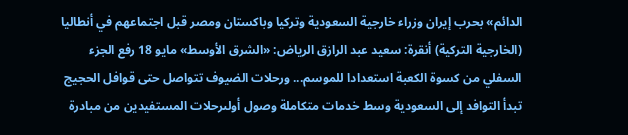الدائم» بحرب إيران وزراء خارجية السعودية وتركيا وباكستان ومصر قبل اجتماعهم في أنطاليا (الخارجية التركية) أنقرة: سعيد عبد الرازق الرياض: «الشرق الأوسط» مايو 18 رفع الجزء السفلي من كسوة الكعبة استعدادا للموسم... ورحلات الضيوف تتواصل حتى قوافل الحجيج تبدأ التوافد إلى السعودية وسط خدمات متكاملة وصول أولىرحلات المستفيدين من مبادرة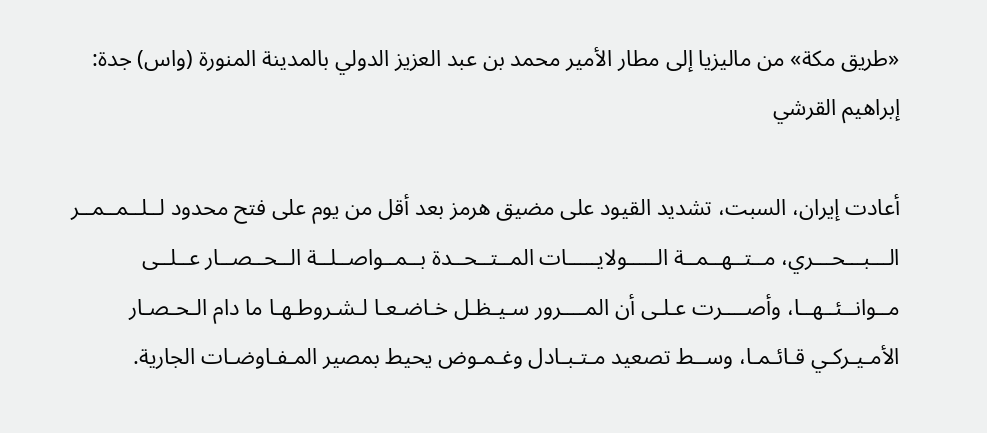«طريق مكة» من ماليزيا إلى مطار الأمير محمد بن عبد العزيز الدولي بالمدينة المنورة (واس) جدة: إبراهيم القرشي

أعادت إيران، السبت، تشديد القيود على مضيق هرمز بعد أقل من يوم على فتح محدود لــلــمــمــر الـــبـــحـــري، مــتــهــمــة الـــــولايـــــات المــتــحــدة بــمــواصــلــة الــحــصــار عــلــى مــوانــئــهــا، وأصــــرت عـلـى أن المــــرور سـيـظـل خـاضـعـا لـشـروطـهـا ما دام الـحـصـار الأمـيـركـي قـائـمـا، وســط تصعيد مـتـبـادل وغـمـوض يحيط بمصير المـفـاوضـات الجارية.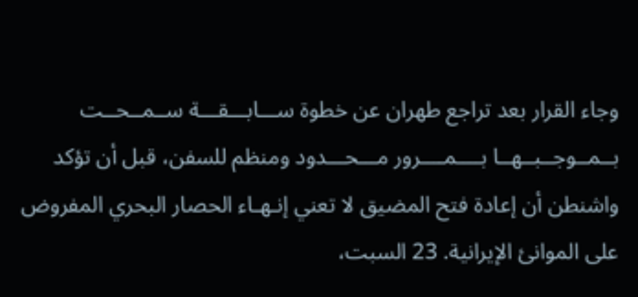وجاء القرار بعد تراجع طهران عن خطوة ســـابـــقـــة ســمــحــت بــمــوجــبــهــا بــــمــــرور مـــحـــدود ومنظم للسفن، قبل أن تؤكد واشنطن أن إعادة فتح المضيق لا تعني إنـهـاء الحصار البحري المفروض على الموانئ الإيرانية. 23 السبت،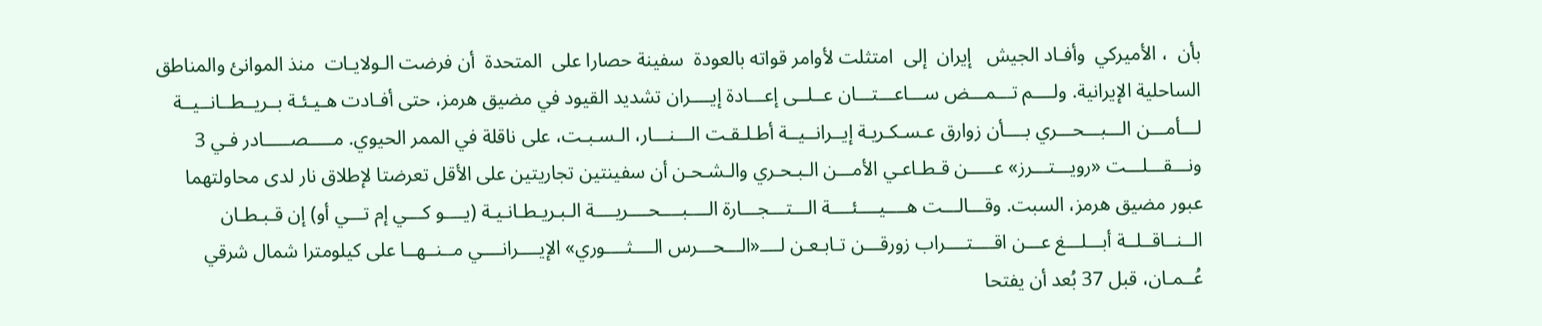بأن  ، الأميركي ‌ وأفـاد الجيش   إيران ‌ إلى ‌ امتثلت لأوامر قواته بالعودة  سفينة حصارا على ‌ المتحدة ‌ أن فرضت الـولايـات ‌ منذ الموانئ والمناطق الساحلية الإيرانية. ولــــم تـــمـــض ســـاعـــتـــان عــلــى إعـــادة إيــــران تشديد القيود في مضيق هرمز، حتى أفـادت هـيـئـة بــريــطــانــيــة لـــأمـــن الـــبـــحـــري بــــأن زوارق عـسـكـريـة إيــرانــيــة أطـلـقـت الـــنـــار، الـسـبـت، على ناقلة في الممر الحيوي. مـــــصـــــادر فـي 3 ونـــقـــلـــت «رویـــتـــرز» عـــــن قـطـاعـي الأمـــن الـبـحـري والـشـحـن أن سفينتين تجاريتين على الأقل تعرضتا لإطلاق نار لدى محاولتهما عبور مضيق هرمز، السبت. وقـــالـــت هــــيــــئــــة الـــتـــجـــارة الــــبــــحــــريــــة الـبـريـطـانـيـة (يــــو كـــي إم تـــي أو) إن قـبـطـان الــنــاقــلــة أبـــلـــغ عـــن اقــــتــــراب زورقـــن تـابـعـن لــــ«الـــحـــرس الــــثــــوري» الإيــــرانــــي مــنــهــا على كيلومترا شمال شرقي عُــمـان، قبل 37 بُعد أن يفتحا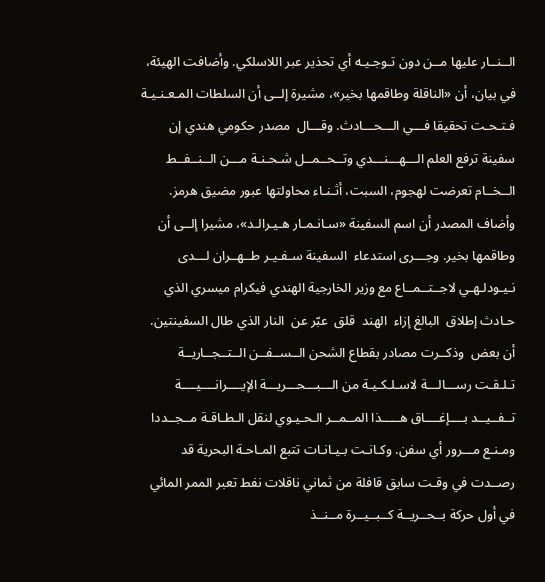الــنــار عليها مــن دون تـوجـيـه أي تحذير عبر اللاسلكي. وأضافت الهيئة، في بيان، أن «الناقلة وطاقمها بخير»، مشيرة إلــى أن السلطات المـعـنـيـة فـتـحـت تحقيقا فـــي الـــحـــادث. وقـــال  مصدر حكومي هندي إن سفينة ترفع العلم الـــهـــنـــدي وتــحــمــل شـحـنـة مـــن الــنــفــط الــخــام تعرضت لهجوم، السبت، أثـنـاء محاولتها عبور مضيق هرمز. وأضاف المصدر أن اسم السفينة «سـانـمـار هـيـرالـد»، مشيرا إلــى أن وطاقمها بخير. وجـــرى استدعاء ‌ السفينة سـفـيـر طــهــران لـــدى نـيـودلـهـي لاجــتــمــاع مع وزير الخارجية الهندي فيكرام ميسري الذي حـادث إطلاق ‌ البالغ إزاء ‌ الهند  قلق ‌ عبّر عن ‌ النار الذي طال السفينتين. أن بعض  وذكــرت مصادر بقطاع الشحن الــســفــن الــتــجــاريــة تـلـقـت رســـالـــة لاسـلـكـيـة من الـــبـــحـــريـــة الإيــــرانــــيــــة تــفــيــد بــــإغــــاق هـــــذا المــمــر الـحـيـوي لنقل الـطـاقـة مــجــددا ومـنـع مـــرور أي سفن. وكـانـت بـيـانـات تتبع المـاحـة البحرية قد رصــدت في وقـت سابق قافلة من ثماني ناقلات نفط تعبر الممر المائي في أول حركة بــحــريــة كــبــيــرة مــنــذ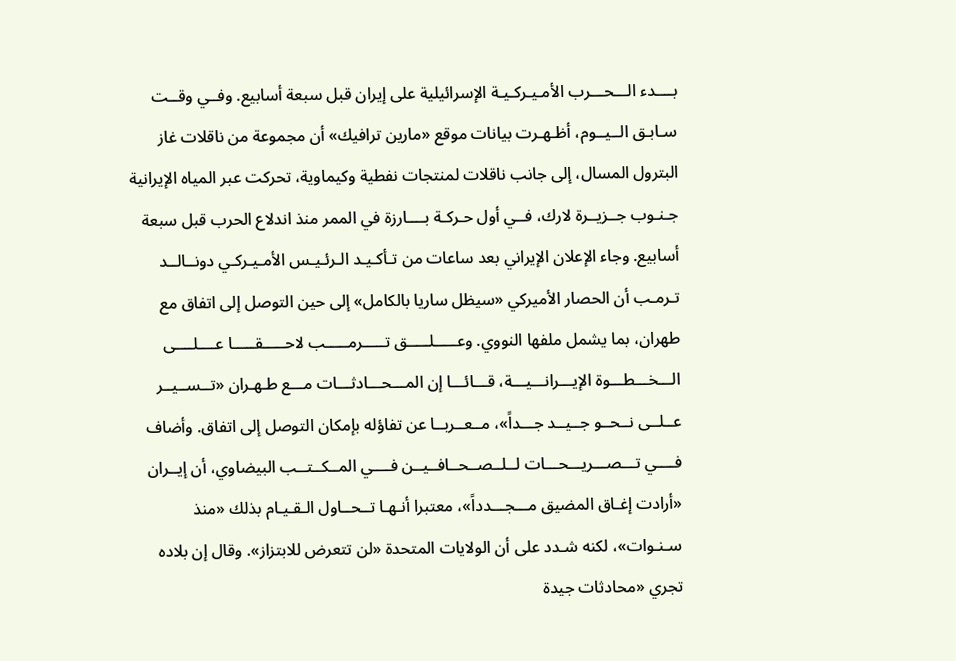بــــدء الـــحـــرب الأمـيـركـيـة الإسرائيلية على إيران قبل سبعة أسابيع. وفــي وقــت سـابـق الــیــوم، أظـهـرت بيانات موقع «مارين ترافيك» أن مجموعة من ناقلات غاز البترول المسال، إلى جانب ناقلات لمنتجات نفطية وكيماوية، تحركت عبر المياه الإيرانية جـنـوب جــزيــرة لارك، فــي أول حـركـة بــــارزة في الممر منذ اندلاع الحرب قبل سبعة أسابيع. وجاء الإعلان الإيراني بعد ساعات من تـأكـيـد الـرئـيـس الأمـيـركـي دونــالــد تـرمـب أن الحصار الأميركي «سيظل ساريا بالكامل» إلى حين التوصل إلى اتفاق مع طهران، بما يشمل ملفها النووي. وعـــــلـــــق تـــــرمـــــب لاحـــــقـــــا عــــلــــى الـــخـــطـــوة الإيـــرانـــيـــة، قـــائـــا إن المـــحـــادثـــات مـــع طـهـران «تــســيــر عــلــى نــحــو جــيــد جـــداً»، مــعــربــا عن تفاؤله بإمكان التوصل إلى اتفاق. وأضاف فــــي تـــصـــريـــحـــات لــلــصــحــافــيــن فــــي المــكــتــب البيضاوي، أن إيــران «أرادت إغـاق المضيق مـــجـــدداً»، معتبرا أنـهـا تــحــاول الـقـيـام بذلك «منذ سـنـوات»، لكنه شـدد على أن الولايات المتحدة «لن تتعرض للابتزاز». وقال إن بلاده تجري «محادثات جيدة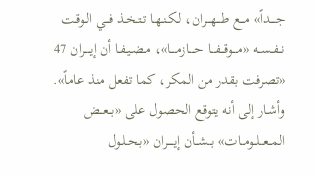جــــداً» مـــع طـــهـــران، لـكـنـهـا تـتـخـذ فـــي الـوقـت نــفــســه «مـــوقـــفـــا حــــازمــــا»، مـضـيـفـا أن إيــــران 47 «تصرفت بقدر من المكر، كما تفعل منذ عاماً». وأشـار إلى أنه يتوقع الحصول على «بــعــض المــعــلــومــات» بــشــأن إيـــــران «بـحـلـول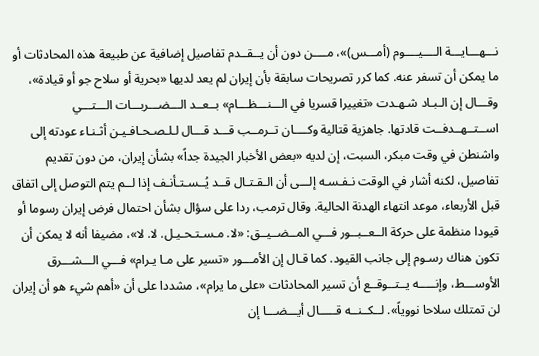نـــهـــايـــة الــــيــــوم (أمـــس)»، مــــن دون أن يــقــدم تفاصيل إضافية عن طبيعة هذه المحادثات أو ما يمكن أن تسفر عنه. كما كرر تصريحات سابقة بأن إيران لم يعد لديها «بحرية أو سلاح جو أو قيادة»، وقـــال إن الـبـاد شـهـدت «تغييرا قسريا في الـــنـــظـــام» بــعــد الـــضـــربـــات الـــتـــي اســتــهــدفــت قادتها. جاهزية قتالية وكــــان تــرمــب قـــد قـــال لـلـصـحـافـيـن أثـنـاء عودته إلى واشنطن في وقت مبكر، السبت، إن لديه «بعض الأخبار الجيدة جداً» بشأن إيران، من دون تقديم تفاصيل، لكنه أشار في الوقت نـفـسـه إلـــى أن الـقـتـال قــد يُــسـتـأنـف إذا لــم يتم التوصل إلى اتفاق قبل الأربعاء، موعد انتهاء الهدنة الحالية. وقال ترمب، ردا على سؤال بشأن احتمال فرض إيران رسوما أو قيودا منظمة على حركة الــعــبــور فـــي المــضــيــق: «لا. مـسـتـحـيـل. لا. لا»، مضيفا أنه لا يمكن أن تكون هناك رسـوم إلى جانب القيود. كما قـال إن الأمـــور «تسير على مـا يـرام» فـــي الـــشـــرق الأوســـط، وإنـــــه يــتــوقــع أن تسير المحادثات «على ما يرام»، مشددا على أن «أهم شيء هو أن إيران لن تمتلك سلاحا نووياً». لــكــنــه قـــــال أيـــضـــا إن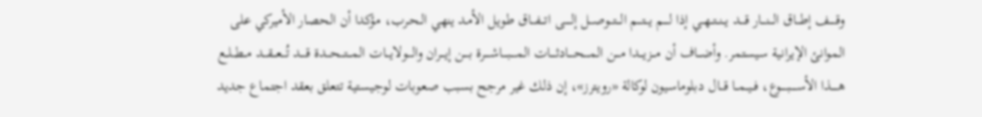وقـــــف إطـــاق الـــنـــار قــــد يــنــتــهــي إذا لــــم يـــتـــم الـــتـــوصـــل إلـــــى اتـــفـــاق طويل الأمـد ينهي الـحـرب، مؤكدا أن الحصار الأميركي على الموانئ الإيرانية سيستمر. وأضـــاف أن مـــزيـــدا مـــن المــــحــــادثــــات المــــبــــاشــــرة بــــن إيـــران والـــولايـــات المـــتـــحـــدة قــــد تُـــعـــقـــد مــطــلــع هـــــذا الأســـــبـــــوع، فــيــمــا قـــال دبلوماسيون لوكالة «رويترز»، إن ذلك غير مرجح بسبب صعوبات لوجيستية تتعلق بعقد اجتماع جديد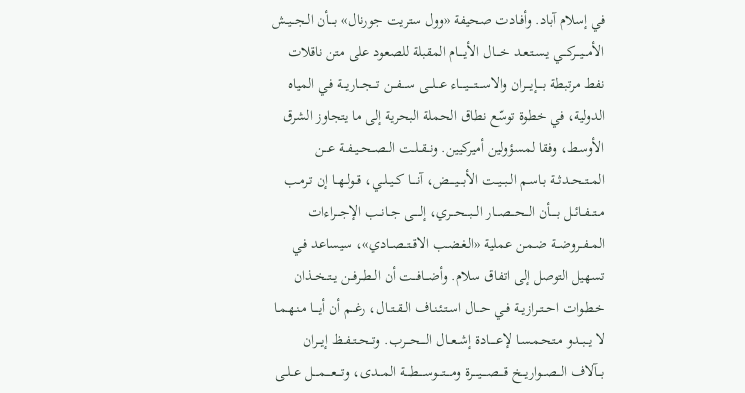في إسلام آباد. وأفـادت صحيفة «وول ستريت جورنال» بــــأن الــجــيــش الأمـــيـــركـــي يـسـتـعـد خــــال الأيــــام المقبلة للصعود على متن ناقلات نفط مرتبطة بــــإيــــران والاســــتــــيــــاء عـــلـــى ســـفـــن تـــجـــاريـــة فـي المياه الدولية، في خطوة توسّع نطاق الحملة البحرية إلى ما يتجاوز الشرق الأوسـط، وفقا لمسؤولين أميركيين. ونــقــلــت الــصــحــيــفــة عـــن المــتــحــدثــة بـاسـم الــبــيــت الأبــــيــــض، آنــــا كــيــلــي، قــولــهــا إن تـرمـب مــتــفــائــل بـــــأن الـــحـــصـــار الـــبـــحـــري، إلـــــى جــانــب الإجـــراءات المــفــروضــة ضـمـن عملية «الـغـضـب الاقــتــصــادي»، سيساعد فـي تسهيل التوصل إلى اتفاق سلام. وأضـــافـــت أن الــطــرفــن يــتــخــذان خـطـوات احــتــرازيــة فــي حـــال اسـتـئـنـاف الــقــتــال، رغـــم أن أيــــا مـنـهـمـا لا يــبــدو مـتـحـمـسـا لإعـــــادة إشــعــال الــــحــــرب. وتــحــتــفــظ إيـــران بـــآلاف الـــصـــواريـــخ قــــصــــيــــرة ومــــتــــوســــطــــة المـــدى، وتــــعــــمــــل عــلــى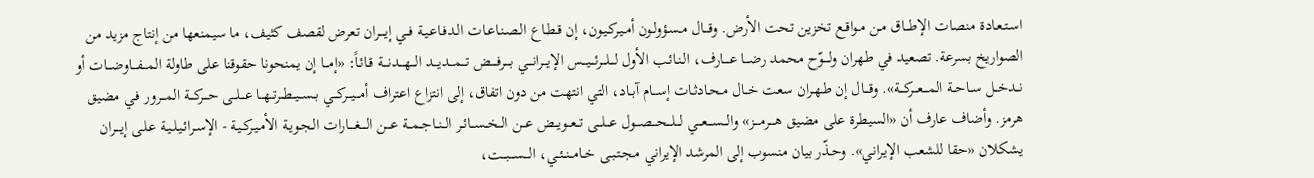اسـتـعـادة منصات الإطـــاق مـن مـواقـع تخزين تحت الأرض. وقـــال مـسـؤولـون أمـيـركـيـون، إن قـطـاع الـصـنـاعـات الـدفـاعـيـة فــي إيــــران تعرض لقصف كثيف، ما سيمنعها من إنتاج مزيد من الصواريخ بسرعة. تصعيد في طهران ولــــوّح محمد رضـــا عــــارف، الـنـائـب الأول لـــلـــرئـــيـــس الإيـــرانـــي بــــرفــــض تـــمـــديـــد الـــهـــدنـــة قـائـاً: «إمـــا إن يمنحونا حقوقنا على طاولة المـــفـــاوضـــات أو نــدخــل ســاحــة المـــعـــركـــة». وقـــال إن طـهـران سعت خــال مـحـادثـات إســـام آبــاد، التي انتهت من دون اتفاق، إلى انتزاع اعتراف أمـــيـــركـــي بــســيــطــرتــهــا عـــلـــى حـــركـــة المـــرور فـي مضيق هرمز. وأضاف عارف أن «السيطرة على مضيق هــــرمــــز» والـــســـعـــي لـــلـــحـــصـــول عـــلـــى تــعــويــض عـــن الــخــســائــر الــنــاجــمــة عـــن الــــغــــارات الـجـويـة الأمـيـركـيـة - الإسـرائـيـلـيـة عـلـى إيــــران يشكلان «حقا للشعب الإيراني». وحـذّر بيان منسوب إلى المرشد الإيراني مـجـتـبـى خــامــنــئــي، الـــســـبـــت،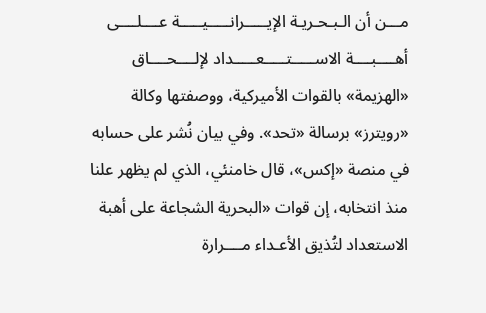مـــن أن الـبـحـريـة الإيـــــرانـــــيـــــة عــــلــــى أهــــبــــة الاســـــتـــــعـــــداد لإلــــحــــاق «الهزيمة» بالقوات الأميركية، ووصفتها وكالة «رويترز» برسالة «تحد». وفي بيان نُشر على حسابه في منصة «إكس»، قال خامنئي، الذي لم يظهر علنا منذ انتخابه، إن قوات «البحرية الشجاعة على أهبة الاستعداد لتُذيق الأعـداء مــــرارة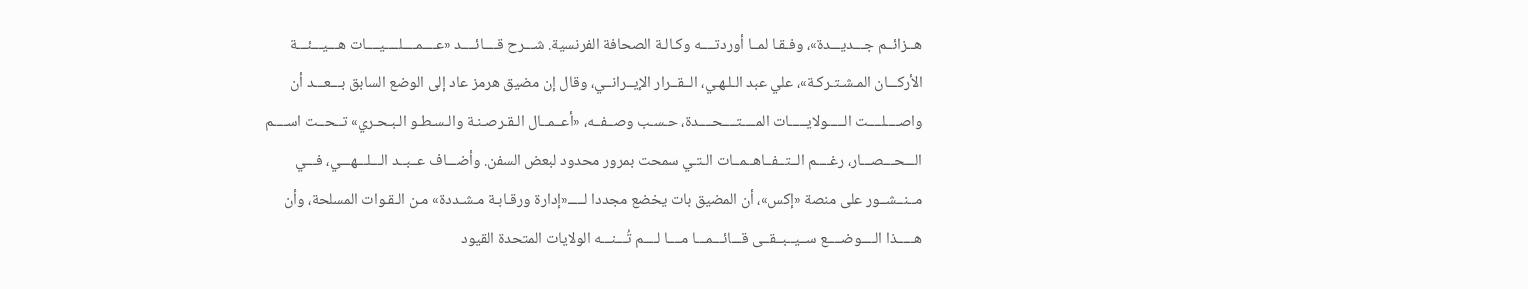هــزائــم جـــديـــدة»، وفـقـا لمــا أوردتــــه وكـالـة الصحافة الفرنسية. شـــرح قــــائــــد «عــــمــــلــــيــــات هـــيـــئـــة الأركـــان المـشـتـركـة»، علي عبد الـلـهـي، الــقــرار الإيــرانــي، وقال إن مضيق هرمز عاد إلى الوضع السابق بـــعـــد أن واصــــلــــت الـــــولايـــــات المــــتــــحــــدة، حـسـب وصــفــه، «أعــمــال الـقـرصـنـة والـسـطـو الـبـحـري» تــحــت اســــم الـــحـــصـــار، رغــــم الــتــفــاهــمــات الـتـي سمحت بمرور محدود لبعض السفن. وأضـــاف عــبــد الـــلـــهـــي، فـــي مــنــشــور على منصة «إكس»، أن المضيق بات يخضع مجددا لـــــ«إدارة ورقـابـة مـشـددة» مـن الـقـوات المسلحة، وأن هـــــذا الــــوضــــع ســيــبــقــى قـــائـــمـــا مــــا لــــم تُـــنـــه الولايات المتحدة القيود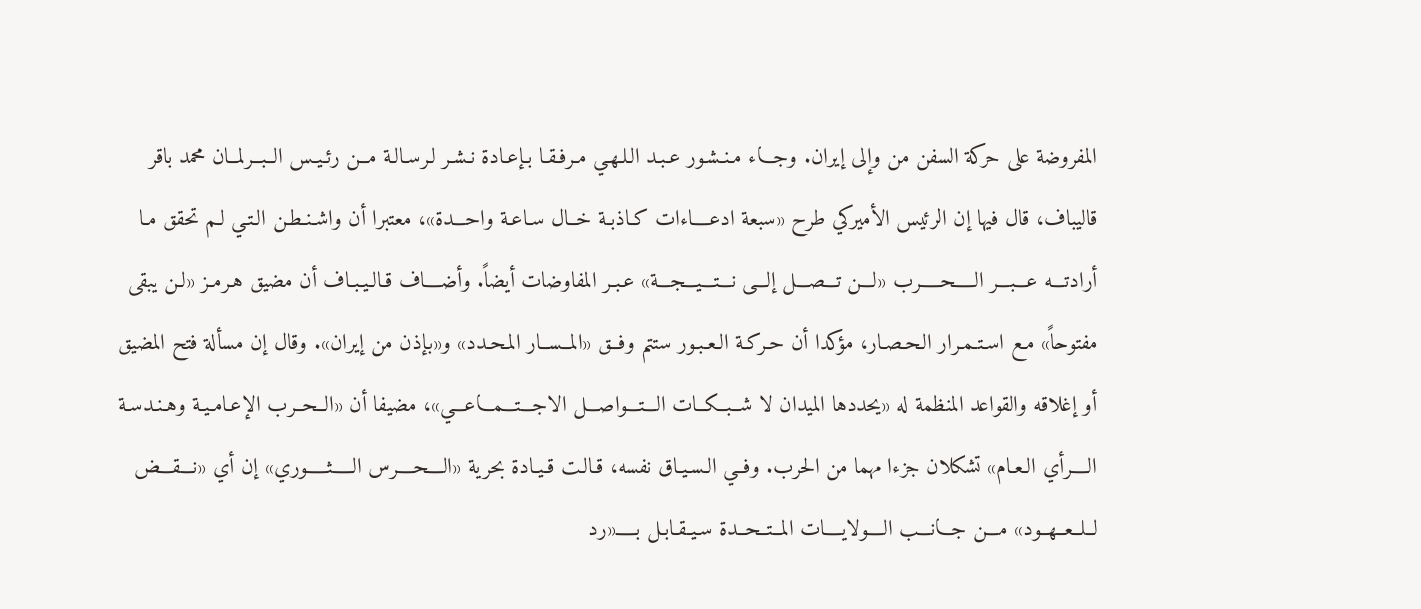المفروضة على حركة السفن من وإلى إيران. وجـــاء مـنـشـور عـبـد الـلـهـي مـرفـقـا بـإعـادة نـشـر لـرسـالـة مــن رئـيـس الــبــرلمــان محمد باقر قاليباف، قال فيها إن الرئيس الأميركي طرح «سبعة ادعــــاءات كـاذبـة خــال سـاعـة واحـــدة»، معتبرا أن واشـنـطـن الـتـي لـم تحقق مـا أرادتـــه عـــبـــر الـــــحـــــرب «لـــن تـــصـــل إلـــى نـــتـــيـــجـــة» عـبـر المفاوضات أيضاً. وأضــــاف قـالـيـبـاف أن مضيق هـرمـز «لـن يبقى مفتوحاً» مـع اسـتـمـرار الـحـصـار، مؤكدا أن حـركـة الـعـبـور ستتم وفــق «المــســار المـحـدد» و«بإذن من إيران». وقال إن مسألة فتح المضيق أو إغلاقه والقواعد المنظمة له «يحددها الميدان لا شــبــكــات الـــتـــواصـــل الاجـــتـــمـــاعـــي»، مضيفا أن «الــحــرب الإعـامـيـة وهـنـدسـة الــــرأي الـعـام» تشكلان جزءا مهما من الحرب. وفــي الـسـيـاق نفسه، قـالـت قـيـادة بحرية «الــــحــــرس الـــــثـــــوري» إن أي «نـــقـــض لــلــعــهــود» مـــن جـــانـــب الــــولايــــات المــتــحــدة سـيـقـابـل بـــــ«رد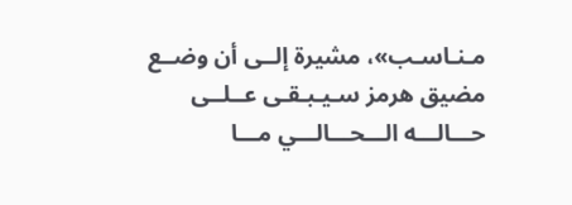مـنـاسـب»، مشيرة إلــى أن وضــع مضيق هرمز سـيـبـقـى عــلــى حـــالـــه الـــحـــالـــي مـــا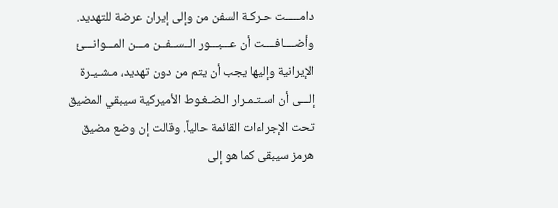دامـــــت حـركـة السفن من وإلى إيران عرضة للتهديد. وأضــــافــــت أن عـــبـــور الــســفــن مـــن المـــوانـــئ الإيرانية وإليها يجب أن يتم من دون تهديد، مـشـيـرة إلـــى أن اسـتـمـرار الـضـغـوط الأميركية سيبقي المضيق تحت الإجراءات القائمة حالياً. وقالت إن وضع مضيق هرمز سيبقى كما هو إلى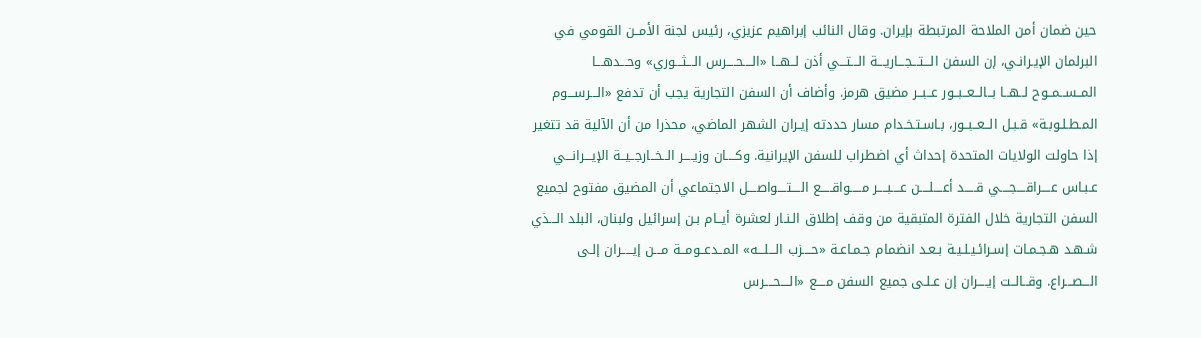حين ضمان أمن الملاحة المرتبطة بإيران. وقال النائب إبراهيم عزيزي، رئيس لجنة الأمــن القومي في البرلمان الإيـرانـي، إن السفن الـــتـــجـــاريـــة الـــتـــي أذن لــهــا «الــــحــــرس الـــثـــوري» وحـــدهـــا المــســمــوح لــهــا بــالــعــبــور عــبــر مضيق هرمز. وأضاف أن السفن التجارية يجب أن تدفع «الـــرســـوم المـطـلـوبـة» قـبـل الــعــبــور، بـاسـتـخـدام مسار حددته إيـران الشهر الماضي، محذرا من أن الآلية قد تتغير إذا حاولت الولايات المتحدة إحداث أي اضطراب للسفن الإيرانية. وكــــان وزيــــر الــخــارجــيــة الإيـــرانـــي عـبـاس عــــراقــــجــــي قـــــد أعــــلــــن عــــبــــر مـــــواقـــــع الــــتــــواصــــل الاجتماعي أن المضيق مفتوح لجميع السفن التجارية خلال الفترة المتبقية من وقف إطلاق الـنـار لعشرة أيــام بـن إسرائيل ولبنان، البلد الـــذي شـهـد هـجـمـات إسـرائـيـلـيـة بـعـد انضمام جـمـاعـة «حــــزب الـــلـــه» المــدعــومــة مـــن إيـــــران إلـى الـــصـــراع. وقــالــت إيــــران إن عـلـى جميع السفن مــــع «الــــحــــرس ‌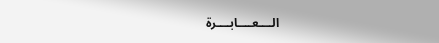الــــعــــابــــرة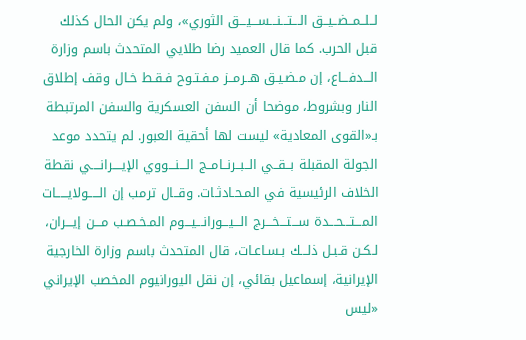لــلــمــضــيــق الـــتـــنـــســـيـــق الثوري»، ولم يكن الحال كذلك قبل الحرب. كما قال العميد رضا طلايي المتحدث باسم وزارة الـــدفـــاع، إن مـضـيـق هــرمــز مـفـتـوح فـقـط خـال وقف إطلاق النار وبشروط، موضحا أن السفن العسكرية والسفن المرتبطة بـ«القوى المعادية» ليست لها أحقية العبور. لم يتحدد موعد الجولة المقبلة بــقــي الــبــرنــامــج الـــنـــووي الإيــــرانــــي نقطة الخلاف الرئيسية في المـحـادثـات. وقــال ترمب إن الـــــولايـــــات المـــتـــحـــدة ســـتـــخـــرج الـــيـــورانـــيـــوم المـخـصـب مـــن إيـــران، لـكـن قـبـل ذلـــك بـسـاعـات، قال المتحدث باسم وزارة الخارجية الإيرانية، إسماعيل بقائي، إن نقل اليورانيوم المخصب الإيراني «ليس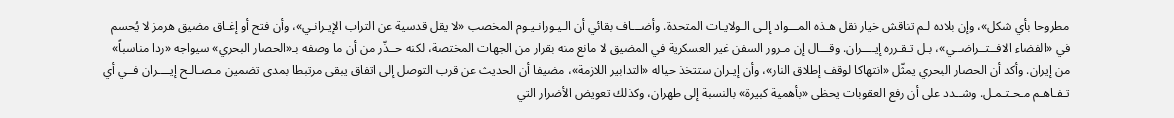مطروحا بأي شكل»، وإن بلاده لـم تناقش خيار نقل هـذه المـــواد إلـى الـولايـات المتحدة. وأضـــاف بقائي أن الـيـورانـيـوم المخصب «لا يقل قدسية عن التراب الإيـرانـي»، وأن فتح أو إغـاق مضيق هرمز لا يُحسم في «الفضاء الافــتــراضــي»، بـل تـقـرره إيــــران. وقـــال إن مـرور السفن غير العسكرية في المضيق لا مانع منه بقرار من الجهات المختصة، لكنه حــذّر من أن ما وصفه بـ«الحصار البحري» سيواجه «ردا مناسباً» من إيران. وأكد أن الحصار البحري يمثّل «انتهاكا لوقف إطلاق النار»، وأن إيـران ستتخذ حياله «التدابير اللازمة»، مضيفا أن الحديث عن قرب التوصل إلى اتفاق يبقى مرتبطا بمدى تضمين مـصـالـح إيــــران فــي أي تـفـاهـم مـحـتـمـل. وشــدد على أن رفع العقوبات يحظى «بأهمية كبيرة» بالنسبة إلى طهران، وكذلك تعويض الأضرار التي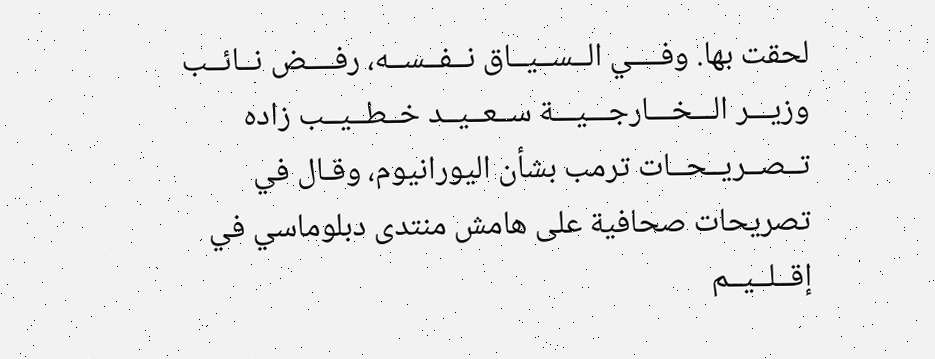لحقت بها. وفــــي الــســيــاق نــفــســه، رفــــض نــائــب وزيـــر الـــخـــارجـــيـــة ســعــيــد خــطــيــب زاده تــصــريــحــات ترمب بشأن اليورانيوم، وقـال في تصريحات صحافية على هامش منتدى دبلوماسي في إقــلــيــم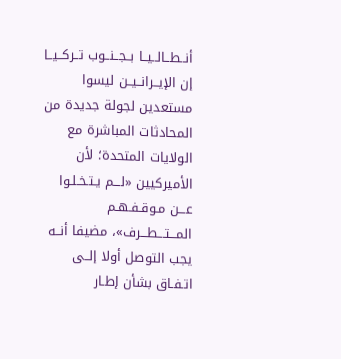أنــطــالــيــا بــجــنــوب تــركــيــا إن الإيــرانــيــن ليسوا مستعدين لجولة جديدة من المحادثات المباشرة مع الولايات المتحدة؛ لأن الأميركيين «لـــم يـتـخـلـوا عـــن مـوقـفـهـم المـــتـــطـــرف»، مضيفا أنــه يجب التوصل أولا إلــى اتـفـاق بشأن إطـار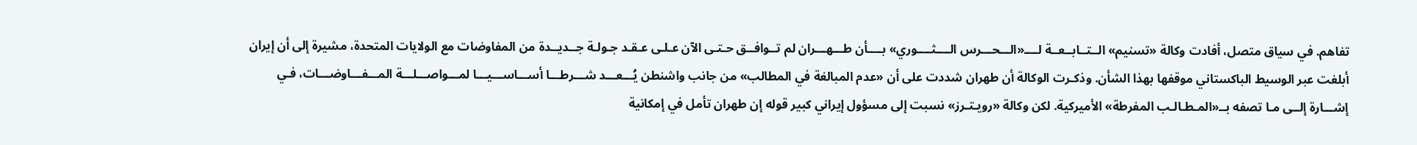تفاهم. في سياق متصل، أفادت وكالة «تسنيم» الــتــابــعــة لــــ«الـــحـــرس الــــثــــوري» بــــأن طـــهـــران لم تــوافــق حـتـى الآن عـلـى عـقـد جـولـة جــديــدة من المفاوضات مع الولايات المتحدة، مشيرة إلى أن إيران أبلغت عبر الوسيط الباكستاني موقفها بهذا الشأن. وذكـرت الوكالة أن طهران شددت على أن «عدم المبالغة في المطالب» من جانب واشنطن يُـــعـــد شـــرطـــا أســـاســـيـــا لمـــواصـــلـــة المـــفـــاوضـــات، فـي إشـــارة إلــى مـا تصفه بــ«المـطـالـب المفرطة» الأميركية. لكن وكالة «رويـتـرز» نسبت إلى مسؤول إيراني كبير قوله إن طهران تأمل في إمكانية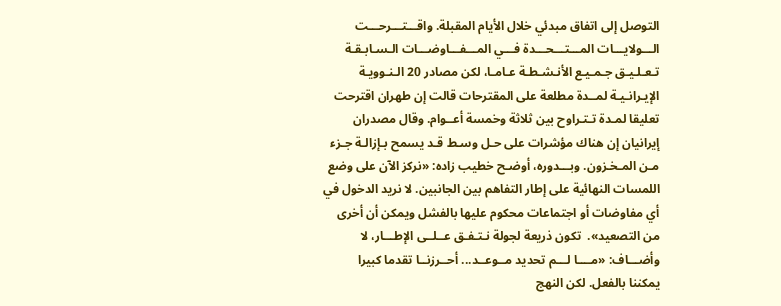التوصل إلى اتفاق مبدئي خلال الأيام المقبلة. واقـــتـــرحـــت الـــولايـــات المـــتـــحـــدة فـــي المـــفـــاوضـــات الـسـابـقـة تـعـلـيـق جـمـيـع الأنـشـطـة عـامـا، لكن مصادر 20 الـنـوويـة الإيـرانـيـة لمــدة مطلعة على المقترحات قالت إن طهران اقترحت تعليقا لمـدة تـتـراوح بين ثلاثة وخمسة أعــوام. وقال مصدران إيرانيان إن هناك مؤشرات على حـل وسـط قـد يسمح بـإزالـة جـزء مـن المـخـزون. وبـــدوره، أوضـح خطيب زاده: «نركز الآن على وضع اللمسات النهائية على إطار التفاهم بين الجانبين. لا نريد الدخول في أي مفاوضات أو اجتماعات محكوم عليها بالفشل ويمكن أن أخرى من التصعيد».  تكون ذريعة لجولة نـتـفـق عــلــى الإطـــار، لا ‌ وأضـــاف: «مــــا لـــم تحديد مــوعــد... أحــرزنــا تقدما كبيرا  يمكننا بالفعل. لكن النهج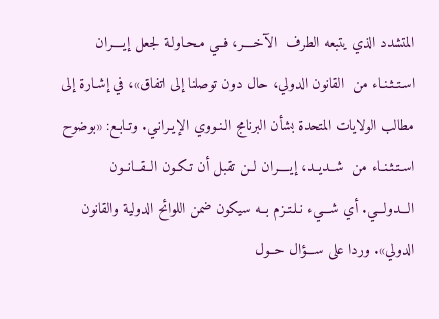المتشدد الذي يتبعه الطرف ‌ الآخــــر، فــي مـحـاولـة لجعل إيــــران اسـتـثـنـاء من ‌ القانون الدولي، حال دون توصلنا إلى اتفاق»، في إشـارة إلى مطالب الولايات المتحدة بشأن البرنامج الـنـووي الإيـرانـي. وتـابـع: «بوضوح اسـتـثـنـاء من ‌ شــديــد، إيــــران لــن تقبل أن تـكـون الــقــانــون الـــدولـــي. أي شـــيء نـلـتـزم بــه سيكون ضمن اللوائح الدولية والقانون الدولي». وردا على ســـؤال حــول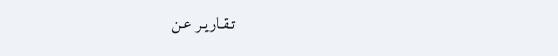تـقـاريـر عـن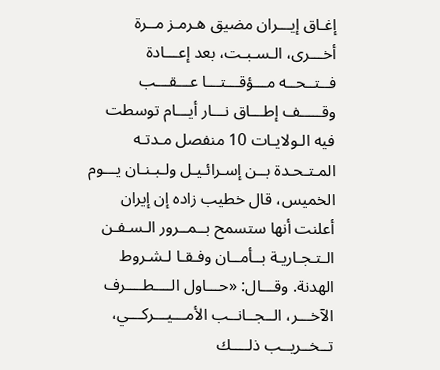إغـاق إيـــران مضيق هـرمـز مــرة أخـــرى، الـسـبـت، بعد إعـــادة فــتــحــه مـــؤقـــتـــا عـــقـــب وقـــــف إطـــاق نـــار أيـــام توسطت فيه الـولايـات 10 منفصل مـدتـه المـتـحـدة بــن إسـرائـيـل ولـبـنـان يـــوم الخميس، قال خطيب زاده إن إيران أعلنت أنها ستسمح بــمــرور الـسـفـن الـتـجـاريـة بــأمــان وفـقـا لـشـروط الهدنة. وقـــال: «حـــاول الــــطــــرف الآخـــر، الــجــانــب الأمـــيـــركـــي، تــخــريــب ذلــــك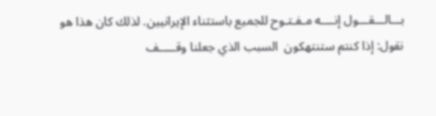بـــالـــقـــول إنــــه مـفـتـوح للجميع باستثناء الإيرانيين. لذلك كان هذا هو نقول: إذا كنتم ستنتهكون  السبب الذي جعلنا وقـــــف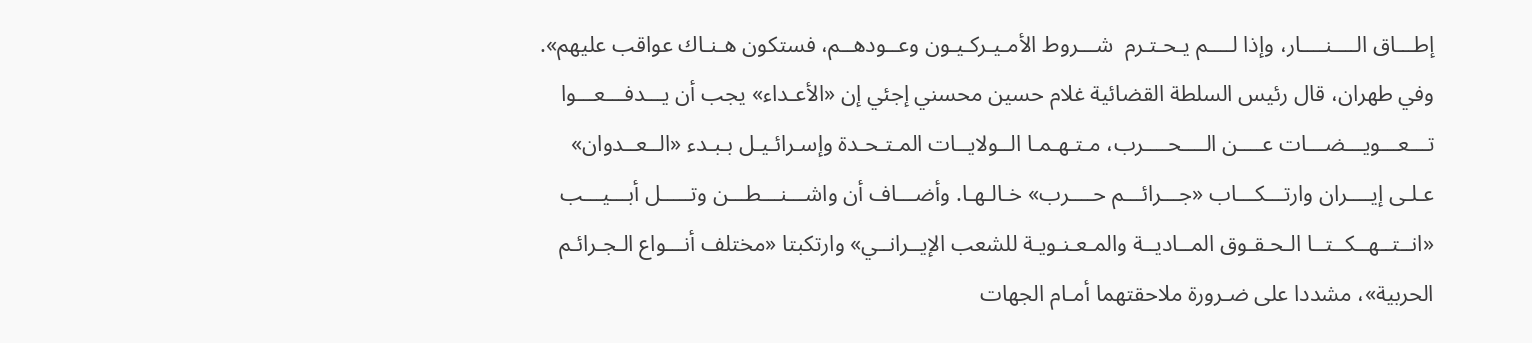إطـــاق الــــنــــار، وإذا لــــم يـحـتـرم  شـــروط الأمـيـركـيـون وعــودهــم، فستكون هـنـاك عواقب عليهم». وفي طهران، قال رئيس السلطة القضائية غلام حسين محسني إجئي إن «الأعـداء» يجب أن يـــدفـــعـــوا تـــعـــويـــضـــات عــــن الــــحــــرب، مـتـهـمـا الــولايــات المـتـحـدة وإسـرائـيـل بـبـدء «الــعــدوان» عـلـى إيــــران وارتـــكـــاب «جـــرائـــم حــــرب» خـالـهـا. وأضـــاف أن واشـــنـــطـــن وتـــــل أبـــيـــب «انــتــهــكــتــا الـحـقـوق المــاديــة والمـعـنـويـة للشعب الإيــرانــي» وارتكبتا «مختلف أنـــواع الـجـرائـم الحربية»، مشددا على ضـرورة ملاحقتهما أمـام الجهات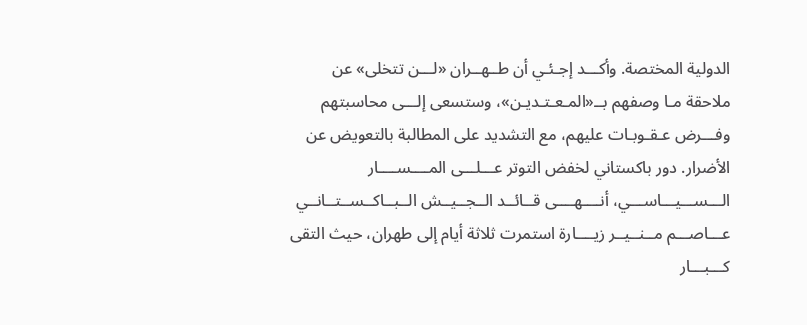الدولية المختصة. وأكـــد إجـئـي أن طــهــران «لـــن تتخلى» عن ملاحقة مـا وصفهم بــ«المـعـتـديـن»، وستسعى إلـــى محاسبتهم وفـــرض عـقـوبـات عليهم، مع التشديد على المطالبة بالتعويض عن الأضرار. دور باكستاني لخفض التوتر عـــلـــى المــــســــار الـــســـيـــاســـي، أنــــهــــى قــائــد الــجــيــش الــبــاكــســتــانــي عـــاصـــم مــنــيــر زيــــارة استمرت ثلاثة أيام إلى طهران، حيث التقى كـــبـــار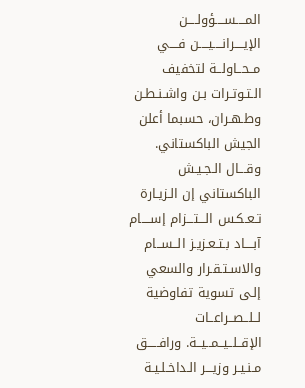المــــســــؤولــــن الإيــــرانــــيــــن فــــي مــحــاولــة لتخفيف الـتـوتـرات بـن واشـنـطـن وطـهـران، حسبما أعلن الجيش الباكستاني. وقـــال الـجـيـش الباكستاني إن الـزيـارة تـعـكـس الـــتـــزام إســــام آبــــاد بـتـعـزيـز الــســام والاسـتـقـرار والسعي إلـى تسوية تفاوضية لــلــصــراعــات الإقــلــيــمــيــة. ورافـــــق مـنـيـر وزيـــر الـداخـلـيـة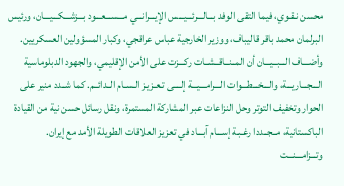محسن نـقـوي، فيما التقى الوفد بـــالـــرئـــيـــس الإيـــرانـــي مـــســـعـــود بـــزشـــكـــيـــان، ورئيس البرلمان محمد باقر قاليباف، ووزير الخارجية عباس عراقجي، وكبار المسؤولين العسكريين. وأضـــاف الـــبــيـــان أن المــنــاقــشــات ركـــزت على الأمن الإقليمي، والجهود الدبلوماسية الـــجـــاريـــة، والـــخـــطـــوات الـــرامـــيـــة إلــــى تـعـزيـز الـسـام الــدائــم. كما شــدد منير على الحوار وتخفيف التوتر وحل النزاعات عبر المشاركة المستمرة، ونقل رسائل حسن نية من القيادة الباكستانية، مــجــددا رغـبـة إســـام آبـــاد في تعزيز العلاقات الطويلة الأمد مع إيران. وتـــزامـــنـــت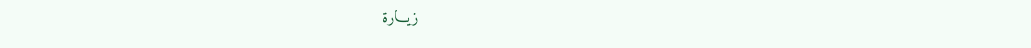زيـــارة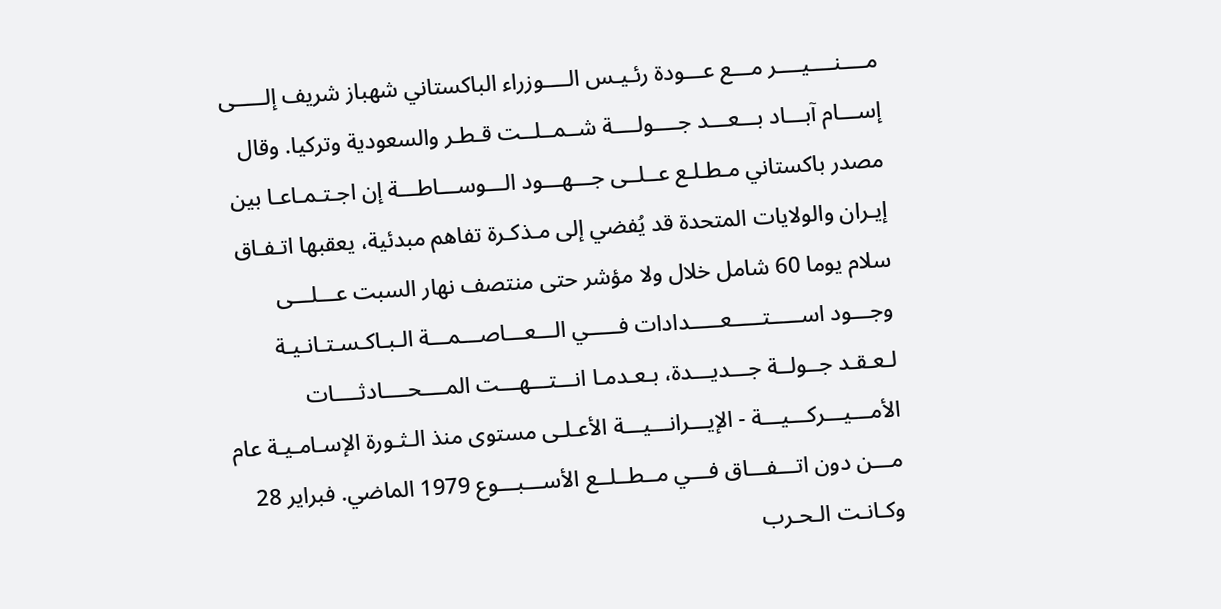مــــنــــيــــر مـــع عـــودة رئـيـس الــــوزراء الباكستاني شهباز شريف إلـــــى إســـام آبـــاد بـــعـــد جــــولــــة شــمــلــت قـطـر والسعودية وتركيا. وقال مصدر باكستاني مـطـلـع عــلــى جـــهـــود الـــوســـاطـــة إن اجـتـمـاعـا بين إيـران والولايات المتحدة قد يُفضي إلى مـذكـرة تفاهم مبدئية، يعقبها اتـفـاق سلام يوما 60 شامل خلال ولا مؤشر حتى منتصف نهار السبت عـــلـــى وجـــود اســـــتـــــعـــــدادات فـــــي الـــعـــاصـــمـــة الـبـاكـسـتـانـيـة لـعـقـد جــولــة جـــديـــدة، بـعـدمـا انـــتـــهـــت المــــحــــادثــــات الأمـــيـــركـــيـــة - الإيـــرانـــيـــة الأعـلـى مستوى منذ الـثـورة الإسـامـيـة عام مـــن دون اتـــفـــاق فـــي مــطــلــع الأســـبـــوع 1979 الماضي. فبراير 28 وكـانـت الـحـرب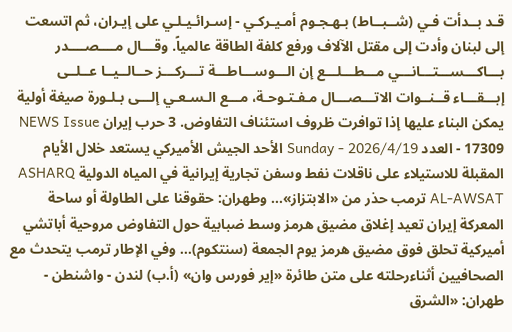قـد بــدأت فـي (شــبــاط) بـهـجـوم أمـيـركـي - إسـرائـيـلـي على إيـران، ثم اتسعت إلى لبنان وأدت إلى مقتل الآلاف ورفع كلفة الطاقة عالمياً. وقـــال مــــصــــدر بـــاكـــســـتـــانـــي مـــطـــلـــع إن الـــوســـاطـــة تـــركـــز حــالــيــا عــلــى إبـــقـــاء قــنــوات الاتـــصـــال مـفـتـوحـة، مـــع الـسـعـي إلـــى بـلـورة صيغة أولية يمكن البناء عليها إذا توافرت ظروف استئناف التفاوض. 3 حرب إيران NEWS Issue 17309 - العدد Sunday - 2026/4/19 الأحد الجيش الأميركي يستعد خلال الأيام المقبلة للاستيلاء على ناقلات نفط وسفن تجارية إيرانية في المياه الدولية ASHARQ AL-AWSAT ترمب حذر من «الابتزاز»... وطهران: حقوقنا على الطاولة أو ساحة المعركة إيران تعيد إغلاق مضيق هرمز وسط ضبابية حول التفاوض مروحية أباتشي أميركية تحلق فوق مضيق هرمز يوم الجمعة (سنتكوم)... وفي الإطار ترمب يتحدث مع الصحافيين أثناءرحلته على متن طائرة «إير فورس وان» (أ.ب) لندن - واشنطن - طهران: «الشرق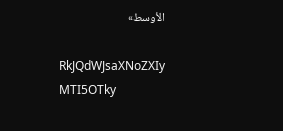الأوسط»

RkJQdWJsaXNoZXIy MTI5OTky